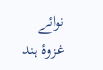نوائے غزوۂ ہند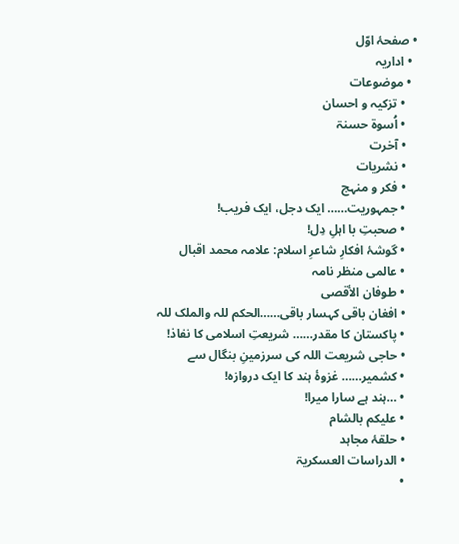• صفحۂ اوّل
  • اداریہ
  • موضوعات
    • تزکیہ و احسان
    • اُسوۃ حسنۃ
    • آخرت
    • نشریات
    • فکر و منہج
    • جمہوریت…… ایک دجل، ایک فریب!
    • صحبتِ با اہلِ دِل!
    • گوشۂ افکارِ شاعرِ اسلام: علامہ محمد اقبال
    • عالمی منظر نامہ
    • طوفان الأقصی
    • افغان باقی کہسار باقی……الحکم للہ والملک للہ
    • پاکستان کا مقدر…… شریعتِ اسلامی کا نفاذ!
    • حاجی شریعت اللہ کی سرزمینِ بنگال سے
    • کشمیر…… غزوۂ ہند کا ایک دروازہ!
    • …ہند ہے سارا میرا!
    • علیکم بالشام
    • حلقۂ مجاہد
    • الدراسات العسکریۃ
    •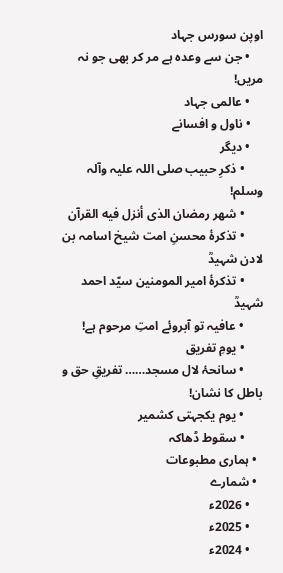اوپن سورس جہاد
    • جن سے وعدہ ہے مر کر بھی جو نہ مریں!
    • عالمی جہاد
    • ناول و افسانے
    • دیگر
      • ذکرِ حبیب صلی اللہ علیہ وآلہ وسلم!
      • شهر رمضان الذی أنزل فیه القرآن
      • تذکرۂ محسنِ امت شیخ اسامہ بن لادن شہیدؒ
      • تذکرۂ امیر المومنین سیّد احمد شہیدؒ
      • عافیہ تو آبروئے امتِ مرحوم ہے!
      • یومِ تفریق
      • سانحۂ لال مسجد…… تفریقِ حق و باطل کا نشان!
      • یوم یکجہتی کشمیر
      • سقوط ڈھاکہ
  • ہماری مطبوعات
  • شمارے
    • 2026ء
    • 2025ء
    • 2024ء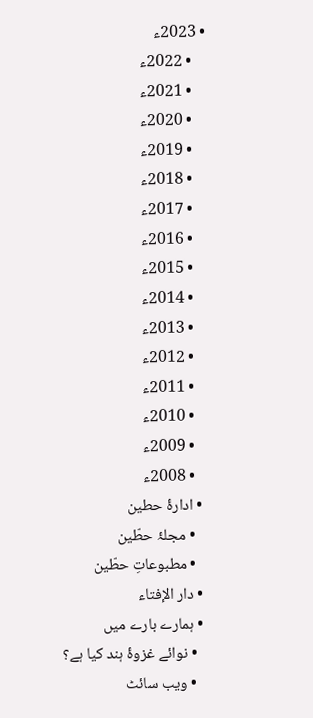• 2023ء
    • 2022ء
    • 2021ء
    • 2020ء
    • 2019ء
    • 2018ء
    • 2017ء
    • 2016ء
    • 2015ء
    • 2014ء
    • 2013ء
    • 2012ء
    • 2011ء
    • 2010ء
    • 2009ء
    • 2008ء
  • ادارۂ حطین
    • مجلۂ حطّین
    • مطبوعاتِ حطّین
  • دار الإفتاء
  • ہمارے بارے میں
    • نوائے غزوۂ ہند کیا ہے؟
    • ویب سائٹ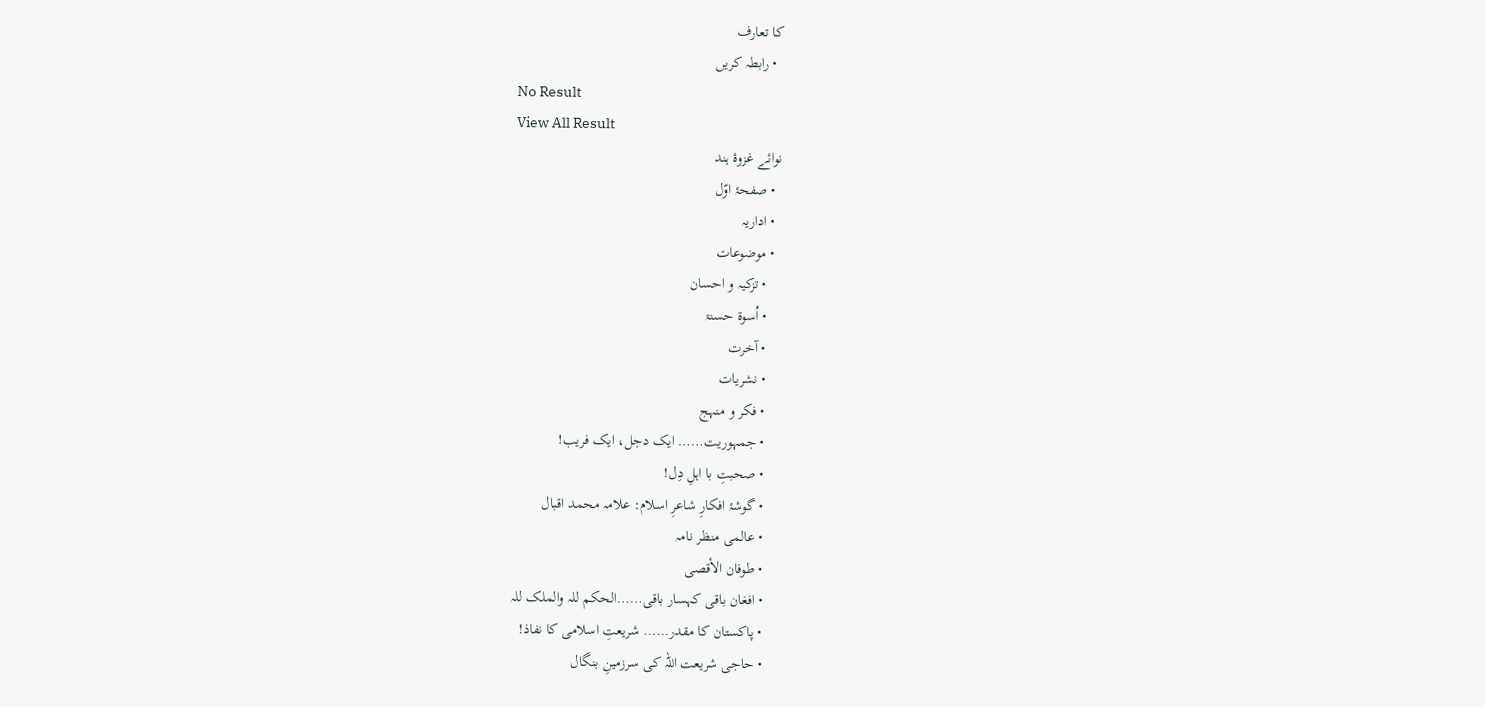کا تعارف
  • رابطہ کریں
No Result
View All Result
نوائے غزوۂ ہند
  • صفحۂ اوّل
  • اداریہ
  • موضوعات
    • تزکیہ و احسان
    • اُسوۃ حسنۃ
    • آخرت
    • نشریات
    • فکر و منہج
    • جمہوریت…… ایک دجل، ایک فریب!
    • صحبتِ با اہلِ دِل!
    • گوشۂ افکارِ شاعرِ اسلام: علامہ محمد اقبال
    • عالمی منظر نامہ
    • طوفان الأقصی
    • افغان باقی کہسار باقی……الحکم للہ والملک للہ
    • پاکستان کا مقدر…… شریعتِ اسلامی کا نفاذ!
    • حاجی شریعت اللہ کی سرزمینِ بنگال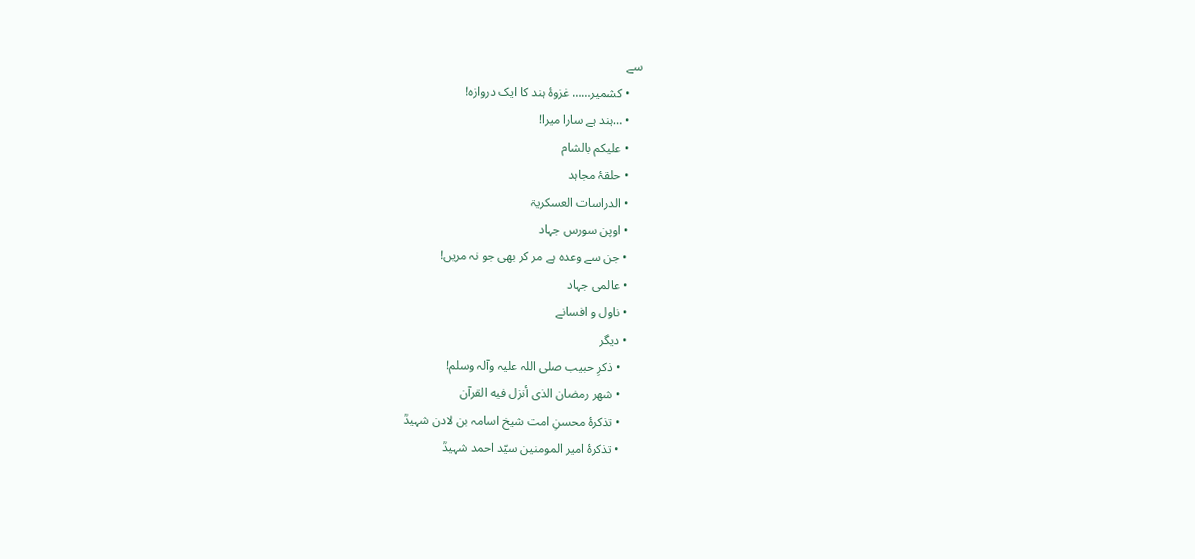سے
    • کشمیر…… غزوۂ ہند کا ایک دروازہ!
    • …ہند ہے سارا میرا!
    • علیکم بالشام
    • حلقۂ مجاہد
    • الدراسات العسکریۃ
    • اوپن سورس جہاد
    • جن سے وعدہ ہے مر کر بھی جو نہ مریں!
    • عالمی جہاد
    • ناول و افسانے
    • دیگر
      • ذکرِ حبیب صلی اللہ علیہ وآلہ وسلم!
      • شهر رمضان الذی أنزل فیه القرآن
      • تذکرۂ محسنِ امت شیخ اسامہ بن لادن شہیدؒ
      • تذکرۂ امیر المومنین سیّد احمد شہیدؒ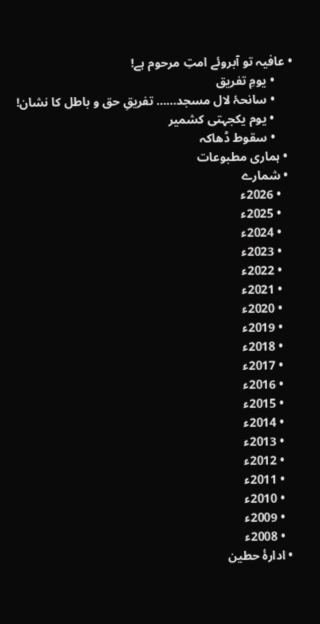• عافیہ تو آبروئے امتِ مرحوم ہے!
      • یومِ تفریق
      • سانحۂ لال مسجد…… تفریقِ حق و باطل کا نشان!
      • یوم یکجہتی کشمیر
      • سقوط ڈھاکہ
  • ہماری مطبوعات
  • شمارے
    • 2026ء
    • 2025ء
    • 2024ء
    • 2023ء
    • 2022ء
    • 2021ء
    • 2020ء
    • 2019ء
    • 2018ء
    • 2017ء
    • 2016ء
    • 2015ء
    • 2014ء
    • 2013ء
    • 2012ء
    • 2011ء
    • 2010ء
    • 2009ء
    • 2008ء
  • ادارۂ حطین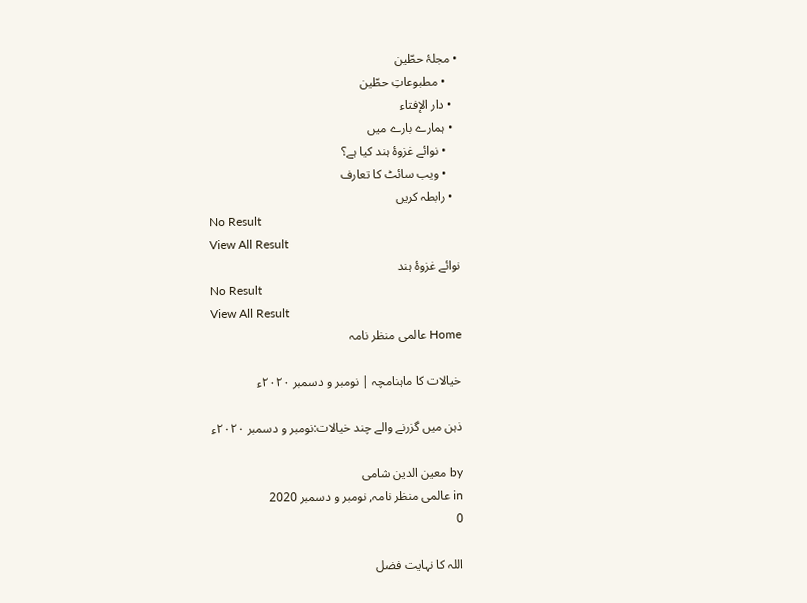• مجلۂ حطّین
    • مطبوعاتِ حطّین
  • دار الإفتاء
  • ہمارے بارے میں
    • نوائے غزوۂ ہند کیا ہے؟
    • ویب سائٹ کا تعارف
  • رابطہ کریں
No Result
View All Result
نوائے غزوۂ ہند
No Result
View All Result
Home عالمی منظر نامہ

خیالات کا ماہنامچہ | نومبر و دسمبر ۲۰۲۰ء

ذہن میں گزرنے والے چند خیالات:نومبر و دسمبر ۲۰۲۰ء

by معین الدین شامی
in عالمی منظر نامہ, نومبر و دسمبر 2020
0

اللہ کا نہایت فضل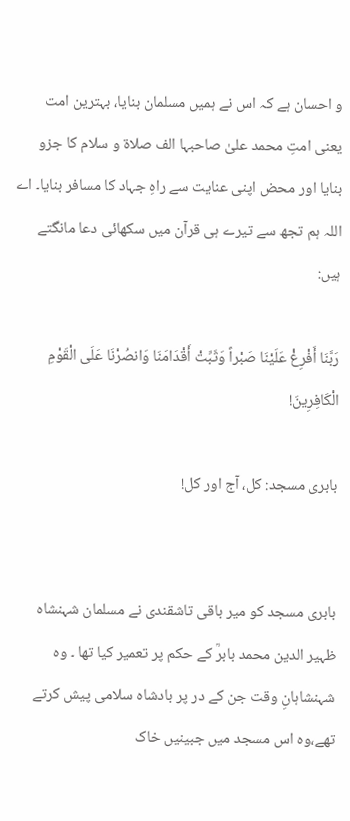و احسان ہے کہ اس نے ہمیں مسلمان بنایا، بہترین امت یعنی امتِ محمد علیٰ صاحبہا الف صلاۃ و سلام کا جزو بنایا اور محض اپنی عنایت سے راہِ جہاد کا مسافر بنایا۔ اے اللہ ہم تجھ سے تیرے ہی قرآن میں سکھائی دعا مانگتے ہیں:

رَبَّنَا أَفْرِغْ عَلَيْنَا صَبْراً وَثَبِّتْ أَقْدَامَنَا وَانصُرْنَا عَلَى الْقَوْمِ الْكَافِرِينَ!

بابری مسجد: کل، آج اور کل!


بابری مسجد کو میر باقی تاشقندی نے مسلمان شہنشاہ ظہیر الدین محمد بابرؒ کے حکم پر تعمیر کیا تھا ۔ وہ شہنشاہانِ وقت جن کے در پر بادشاہ سلامی پیش کرتے تھے،وہ اس مسجد میں جبینیں خاک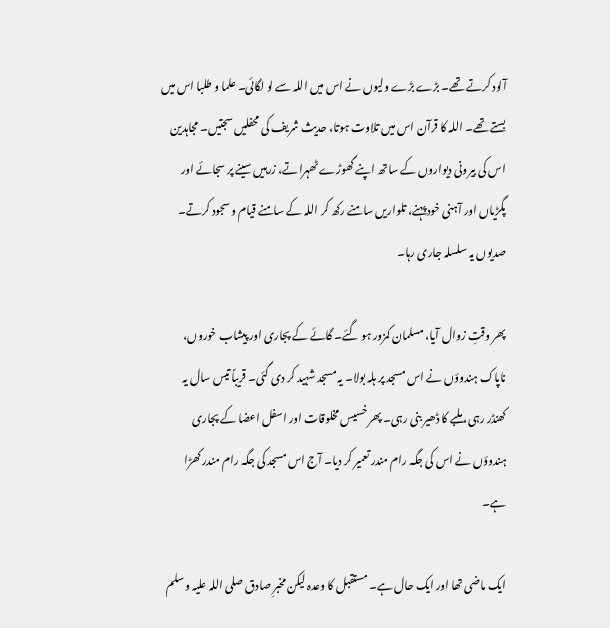آلود کرتے تھے۔ بڑے بڑے ولیوں نے اس میں اللہ سے لو لگائی۔ علما و طلبا اس میں بستے تھے۔ اللہ کا قرآن اس میں تلاوت ہوتا، حدیث شریف کی محفلیں سجتیں۔ مجاہدین اس کی بیرونی دیواروں کے ساتھ اپنے گھوڑے ٹھہراتے، زرہیں سینے پر سجائے اور پگڑیاں اور آہنی خود پہنے، تلواریں سامنے رکھ کر اللہ کے سامنے قیام و سجود کرتے۔ صدیوں یہ سلسلہ جاری رہا۔

پھر وقتِ زوال آیا، مسلمان کمزور ہو گئے۔ گائے کے پجاری اور پیشاب خوروں، ناپاک ہندوؤں نے اس مسجد پر ہلہ بولا۔ یہ مسجد شہید کر دی گئی۔ قریباً تیس سال یہ کھنڈر رہی، ملبے کا ڈھیر بنی رہی۔ پھر خسیس مخلوقات اور اسفل اعضا کے پجاری ہندوؤں نے اس کی جگہ رام مندر تعمیر کر دیا۔ آج اس مسجد کی جگہ رام مندر کھڑا ہے۔

ایک ماضی تھا اور ایک حال ہے۔ مستقبل کا وعدہ لیکن مخبرِ صادق صلی اللہ علیہ وسلم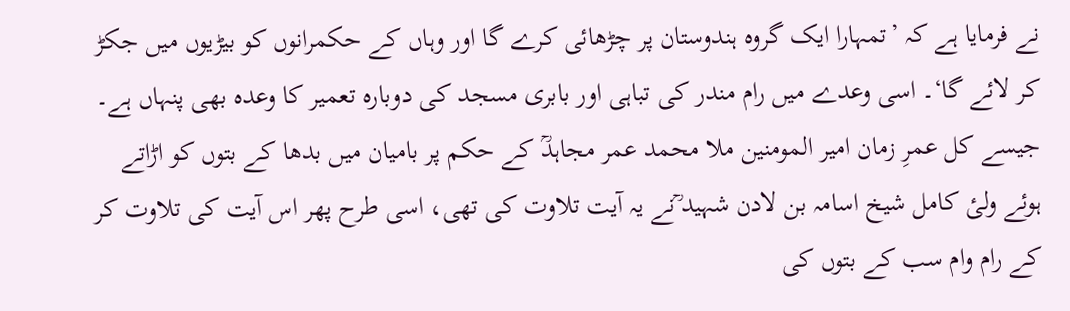نے فرمایا ہے کہ ’تمہارا ایک گروہ ہندوستان پر چڑھائی کرے گا اور وہاں کے حکمرانوں کو بیڑیوں میں جکڑ کر لائے گا‘۔ اسی وعدے میں رام مندر کی تباہی اور بابری مسجد کی دوبارہ تعمیر کا وعدہ بھی پنہاں ہے۔ جیسے کل عمرِ زمان امیر المومنین ملا محمد عمر مجاہدؒ کے حکم پر بامیان میں بدھا کے بتوں کو اڑاتے ہوئے ولیٔ کامل شیخ اسامہ بن لادن شہید ؒنے یہ آیت تلاوت کی تھی، اسی طرح پھر اس آیت کی تلاوت کر کے رام وام سب کے بتوں کی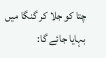چتا کو جلا کر گنگا میں بہایا جائے گا: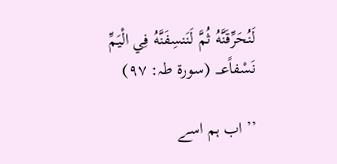لَنُحَرِّقَنَّهُ ثُمَّ لَنَنسِفَنَّهُ فِي الْيَمِّ نَسْفاً؀ (سورۃ طہ: ۹۷)

’’ اب ہم اسے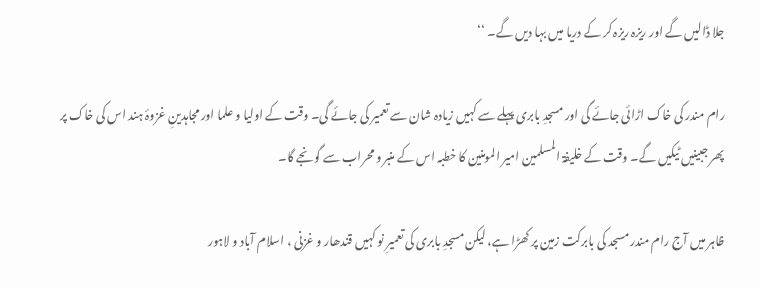جلا ڈالیں گے اور ریزہ ریزہ کر کے دریا میں بہا دیں گے۔ ‘‘

رام مندر کی خاک اڑائی جائے گی اور مسجدِ بابری پہلے سے کہیں زیادہ شان سے تعمیر کی جائے گی۔ وقت کے اولیا و علما اور مجاہدینِ غزوۂ ہند اس کی خاک پر پھر جبینیں ٹیکیں گے۔ وقت کے خلیفۃ المسلمین امیر المومنین کا خطبہ اس کے منبر و محراب سے گونجے گا۔

ظاہر میں آج رام مندر مسجد کی بابرکت زمین پر کھڑا ہے، لیکن مسجدِ بابری کی تعمیرِ نو کہیں قندھار و غزنی ، اسلام آباد و لاہور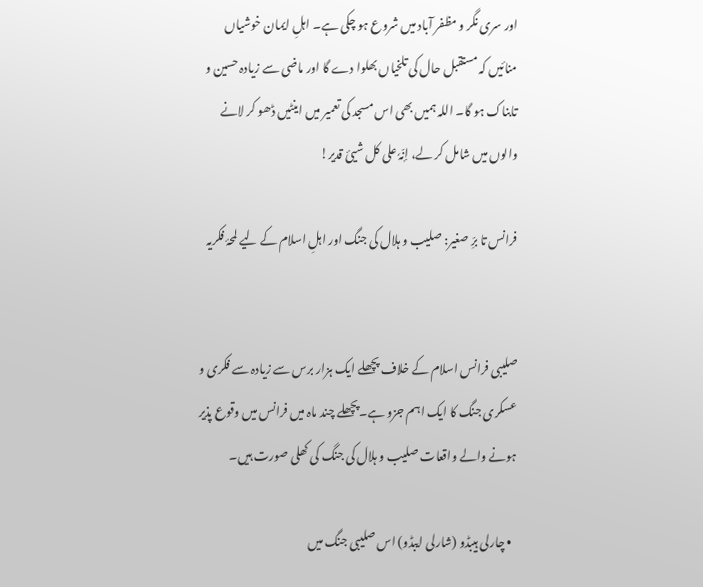اور سری نگر و مظفر آباد میں شروع ہو چکی ہے۔ اہلِ ایمان خوشیاں منائیں کہ مستقبل حال کی تلخیاں بھلوا دے گا اور ماضی سے زیادہ حسین و تابناک ہو گا۔ اللہ ہمیں بھی اس مسجد کی تعمیر میں اینٹیں ڈھو کر لانے والوں میں شامل کر لے، إنّہٗ علی کل شیئ قدیر!

فرانس تا برِّ صغیر: صلیب و ہلال کی جنگ اور اہلِ اسلام کے لیے لمحۂ فکریہ


صلیبی فرانس اسلام کے خلاف پچھلے ایک ہزار برس سے زیادہ سے فکری و عسکری جنگ کا ایک اہم جزو ہے۔پچھلے چند ماہ میں فرانس میں وقوع پذیر ہونے والے واقعات صلیب و ہلال کی جنگ کی کھلی صورت ہیں۔

  • چارلی ہیبڈو (شارلی ایبڈو) اس صلیبی جنگ میں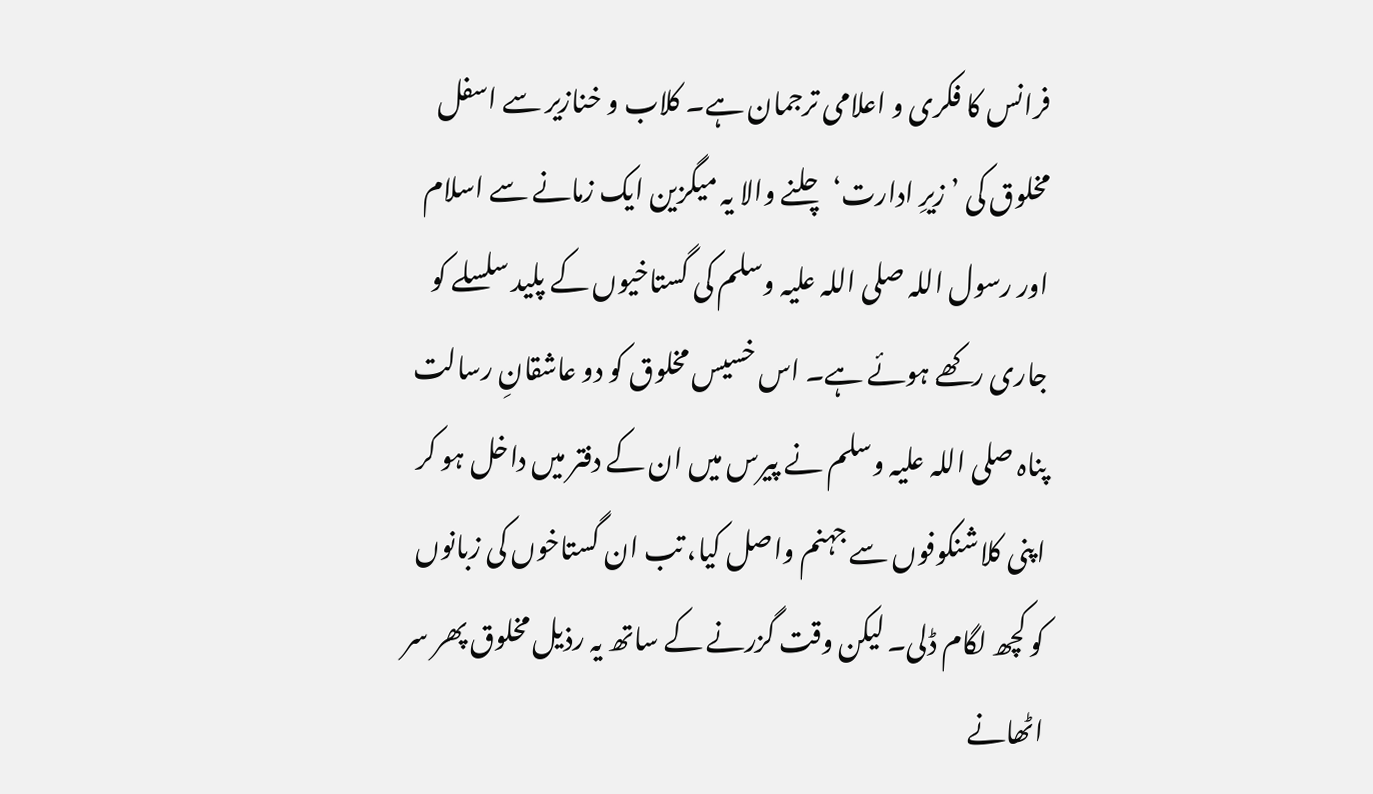فرانس کا فکری و اعلامی ترجمان ہے۔ کلاب و خنازیر سے اسفل مخلوق کی ’زیرِ ادارت‘ چلنے والا یہ میگزین ایک زمانے سے اسلام اور رسول اللہ صلی اللہ علیہ وسلم کی گستاخیوں کے پلید سلسلے کو جاری رکھے ہوئے ہے۔ اس خسیس مخلوق کو دو عاشقانِ رسالت پناہ صلی اللہ علیہ وسلم نے پیرس میں ان کے دفتر میں داخل ہو کر اپنی کلاشنکوفوں سے جہنم واصل کیا، تب ان گستاخوں کی زبانوں کو کچھ لگام ڈلی۔ لیکن وقت گزرنے کے ساتھ یہ رذیل مخلوق پھر سر اٹھانے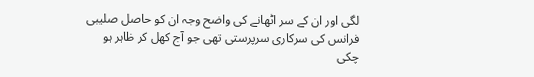لگی اور ان کے سر اٹھانے کی واضح وجہ ان کو حاصل صلیبی فرانس کی سرکاری سرپرستی تھی جو آج کھل کر ظاہر ہو چکی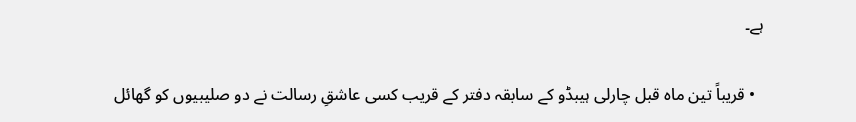ہے۔

  • قریباً تین ماہ قبل چارلی ہیبڈو کے سابقہ دفتر کے قریب کسی عاشقِ رسالت نے دو صلیبیوں کو گھائل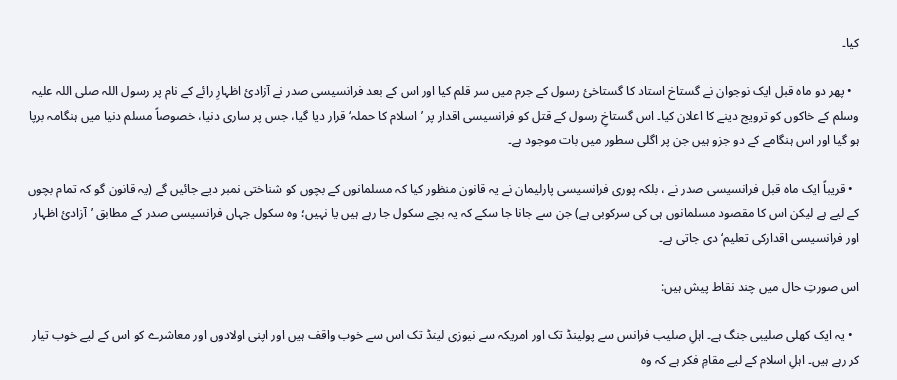کیا۔

  • پھر دو ماہ قبل ایک نوجوان نے گستاخ استاد کا گستاخیٔ رسول کے جرم میں سر قلم کیا اور اس کے بعد فرانسیسی صدر نے آزادیٔ اظہارِ رائے کے نام پر رسول اللہ صلی اللہ علیہ وسلم کے خاکوں کو ترویج دینے کا اعلان کیا۔ اس گستاخِ رسول کے قتل کو فرانسیسی اقدار پر ’اسلام کا حملہ‘ قرار دیا گیا، جس پر ساری دنیا، خصوصاً مسلم دنیا میں ہنگامہ برپا ہو گیا اور اس ہنگامے کے دو جزو ہیں جن پر اگلی سطور میں بات موجود ہے۔

  • قریباً ایک ماہ قبل فرانسیسی صدر نے ، بلکہ پوری فرانسیسی پارلیمان نے یہ قانون منظور کیا کہ مسلمانوں کے بچوں کو شناختی نمبر دیے جائیں گے (یہ قانون گو کہ تمام بچوں کے لیے ہے لیکن اس کا مقصود مسلمانوں ہی کی سرکوبی ہے) جن سے جانا جا سکے کہ یہ بچے سکول جا رہے ہیں یا نہیں؛ وہ سکول جہاں فرانسیسی صدر کے مطابق ’آزادیٔ اظہار اور فرانسیسی اقدارکی تعلیم‘ دی جاتی ہے۔

اس صورتِ حال میں چند نقاط پیش ہیں:

  • یہ ایک کھلی صلیبی جنگ ہے۔ اہلِ صلیب فرانس سے پولینڈ تک اور امریکہ سے نیوزی لینڈ تک اس سے خوب واقف ہیں اور اپنی اولادوں اور معاشرے کو اس کے لیے خوب تیار کر رہے ہیں۔ اہلِ اسلام کے لیے مقامِ فکر ہے کہ وہ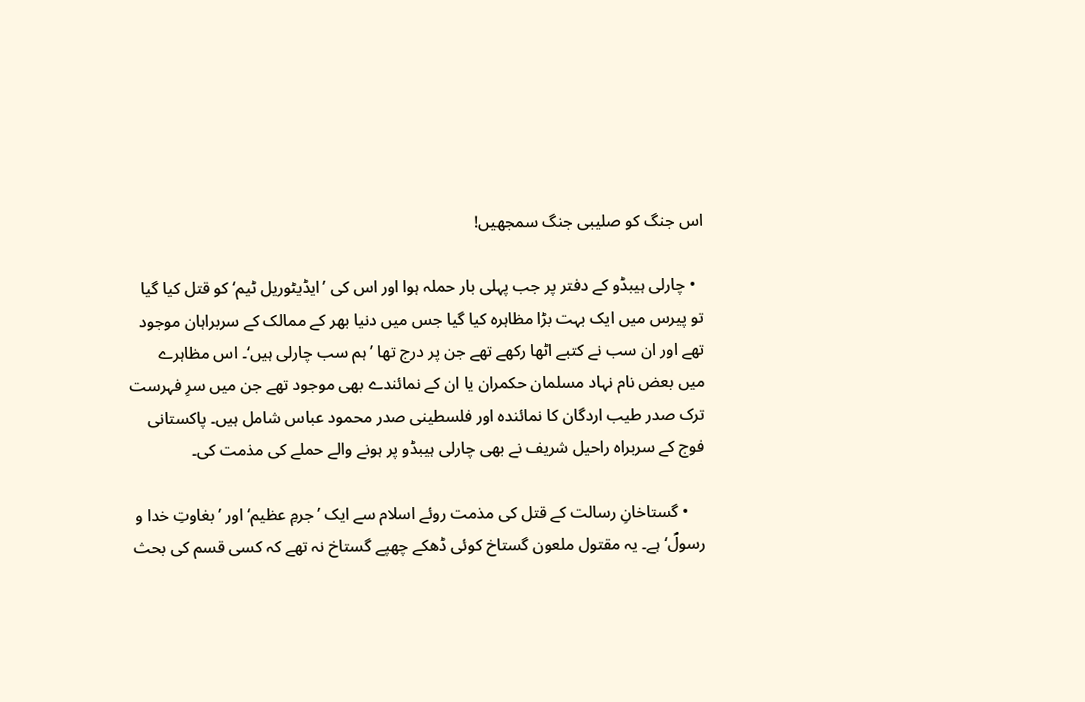اس جنگ کو صلیبی جنگ سمجھیں!

  • چارلی ہیبڈو کے دفتر پر جب پہلی بار حملہ ہوا اور اس کی ’ایڈیٹوریل ٹیم‘ کو قتل کیا گیا تو پیرس میں ایک بہت بڑا مظاہرہ کیا گیا جس میں دنیا بھر کے ممالک کے سربراہان موجود تھے اور ان سب نے کتبے اٹھا رکھے تھے جن پر درج تھا ’ہم سب چارلی ہیں‘۔ اس مظاہرے میں بعض نام نہاد مسلمان حکمران یا ان کے نمائندے بھی موجود تھے جن میں سرِ فہرست ترک صدر طیب اردگان کا نمائندہ اور فلسطینی صدر محمود عباس شامل ہیں۔ پاکستانی فوج کے سربراہ راحیل شریف نے بھی چارلی ہیبڈو پر ہونے والے حملے کی مذمت کی۔

    • گستاخانِ رسالت کے قتل کی مذمت روئے اسلام سے ایک ’جرمِ عظیم‘ اور ’بغاوتِ خدا و رسولؐ‘ ہے۔ یہ مقتول ملعون گستاخ کوئی ڈھکے چھپے گستاخ نہ تھے کہ کسی قسم کی بحث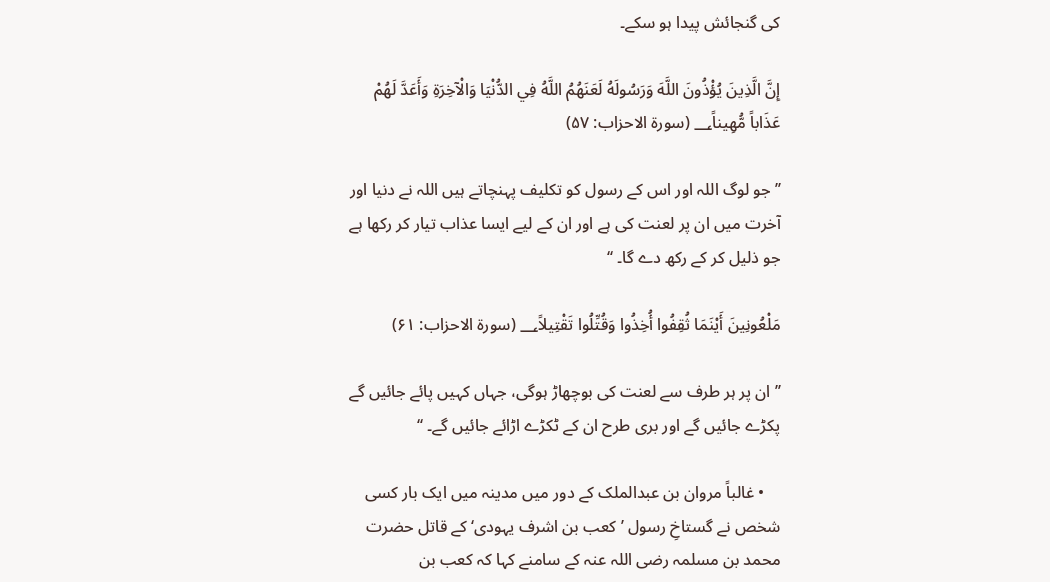کی گنجائش پیدا ہو سکے۔

إِنَّ الَّذِينَ يُؤْذُونَ اللَّهَ وَرَسُولَهُ لَعَنَهُمُ اللَّهُ فِي الدُّنْيَا وَالْآخِرَةِ وَأَعَدَّ لَهُمْ عَذَاباً مُّهِيناً؀ (سورۃ الاحزاب: ۵۷)

’’ جو لوگ اللہ اور اس کے رسول کو تکلیف پہنچاتے ہیں اللہ نے دنیا اور آخرت میں ان پر لعنت کی ہے اور ان کے لیے ایسا عذاب تیار کر رکھا ہے جو ذلیل کر کے رکھ دے گا۔ ‘‘

مَلْعُونِينَ أَيْنَمَا ثُقِفُوا أُخِذُوا وَقُتِّلُوا تَقْتِيلاً؀ (سورۃ الاحزاب: ۶۱)

’’ ان پر ہر طرف سے لعنت کی بوچھاڑ ہوگی، جہاں کہیں پائے جائیں گے پکڑے جائیں گے اور بری طرح ان كے ٹكڑے اڑائے جائیں گے۔ ‘‘

    • غالباً مروان بن عبدالملک کے دور میں مدینہ میں ایک بار کسی شخص نے گستاخِ رسول ’کعب بن اشرف یہودی‘ کے قاتل حضرت محمد بن مسلمہ رضی اللہ عنہ کے سامنے کہا کہ کعب بن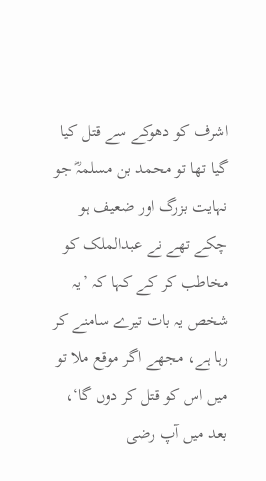اشرف کو دھوکے سے قتل کیا گیا تھا تو محمد بن مسلمہؓ جو نہایت بزرگ اور ضعیف ہو چکے تھے نے عبدالملک کو مخاطب کر کے کہا کہ ’یہ شخص یہ بات تیرے سامنے کر رہا ہے، مجھے اگر موقع ملا تو میں اس کو قتل کر دوں گا‘، بعد میں آپ رضی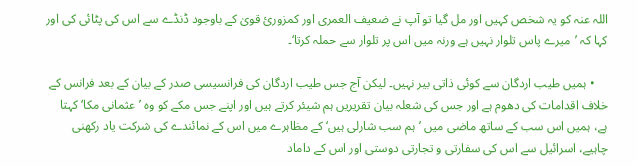اللہ عنہ کو یہ شخص کہیں اور مل گیا تو آپ نے ضعیف العمری اور کمزوریٔ قویٰ کے باوجود ڈنڈے سے اس کی پٹائی کی اور کہا کہ ’میرے پاس تلوار نہیں ہے ورنہ میں اس پر تلوار سے حملہ کرتا‘۔

    • ہمیں طیب اردگان سے کوئی ذاتی بیر نہیں۔ لیکن آج جس طیب اردگان کی فرانسیسی صدر کے بیان کے بعد فرانس کے خلاف اقدامات کی دھوم ہے اور جس کی شعلہ بیان تقریریں ہم شیئر کرتے ہیں اور اپنے جس مکے کو وہ ’عثمانی مکا‘ کہتا ہے، ہمیں اس سب کے ساتھ ماضی میں ’ہم سب شارلی ہیں‘ کے مظاہرے میں اس کے نمائندے کی شرکت یاد رکھنی چاہیے، اسرائیل سے اس کی سفارتی و تجارتی دوستی اور اس کے داماد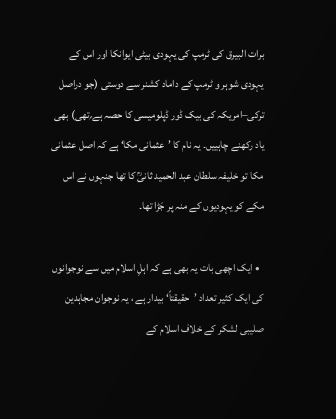برات البیرق کی ٹرمپ کی یہودی بیٹی ایوانکا اور اس کے یہودی شوہر و ٹرمپ کے داماد کشنر سے دوستی (جو دراصل ترکی–امریکہ کی بیک ڈور ڈپلومیسی کا حصہ ہے؍تھی) بھی یاد رکھنے چاہییں۔ یہ نام کا ’عثمانی مکا‘ ہے کہ اصل عثمانی مکا تو خلیفہ سلطان عبد الحمید ثانیؒ کا تھا جنہوں نے اس مکے کو یہودیوں کے منہ پر جَڑا تھا۔

  • ایک اچھی بات یہ بھی ہے کہ اہلِ اسلام میں سے نوجوانوں کی ایک کثیر تعداد ’حقیقتاً‘ بیدار ہے ، یہ نوجوان مجاہدین صلیبی لشکر کے خلاف اسلام کے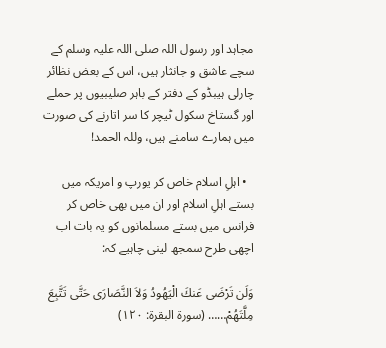مجاہد اور رسول اللہ صلی اللہ علیہ وسلم کے سچے عاشق و جانثار ہیں، اس کے بعض نظائر چارلی ہیبڈو کے دفتر کے باہر صلیبیوں پر حملے اور گستاخ سکول ٹیچر کا سر اتارنے کی صورت میں ہمارے سامنے ہیں، وللہ الحمد!

  • اہلِ اسلام خاص کر یورپ و امریکہ میں بستے اہلِ اسلام اور ان میں بھی خاص کر فرانس میں بستے مسلمانوں کو یہ بات اب اچھی طرح سمجھ لینی چاہیے کہ:

وَلَن تَرْضَى عَنكَ الْيَهُودُ وَلاَ النَّصَارَى حَتَّى تَتَّبِعَ مِلَّتَهُمْ…… (سورة البقرة: ۱۲۰)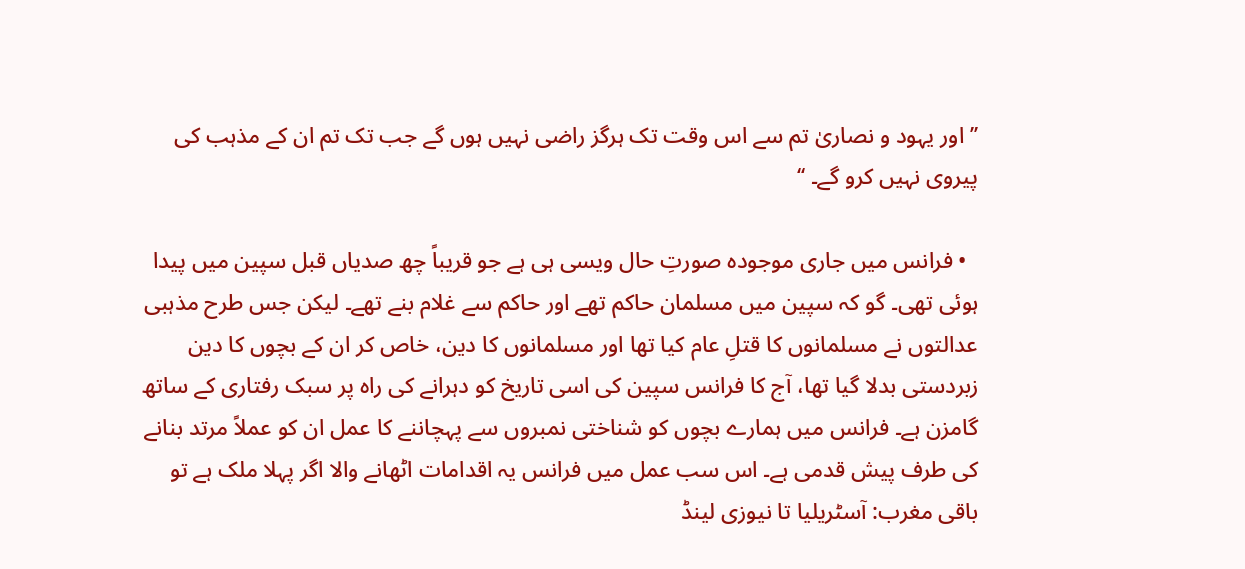’’ اور یہود و نصاریٰ تم سے اس وقت تک ہرگز راضی نہیں ہوں گے جب تک تم ان کے مذہب کی پیروی نہیں کرو گے۔ ‘‘

  • فرانس میں جاری موجودہ صورتِ حال ویسی ہی ہے جو قریباً چھ صدیاں قبل سپین میں پیدا ہوئی تھی۔ گو کہ سپین میں مسلمان حاکم تھے اور حاکم سے غلام بنے تھے۔ لیکن جس طرح مذہبی عدالتوں نے مسلمانوں کا قتلِ عام کیا تھا اور مسلمانوں کا دین، خاص کر ان کے بچوں کا دین زبردستی بدلا گیا تھا، آج کا فرانس سپین کی اسی تاریخ کو دہرانے کی راہ پر سبک رفتاری کے ساتھ گامزن ہے۔ فرانس میں ہمارے بچوں کو شناختی نمبروں سے پہچاننے کا عمل ان کو عملاً مرتد بنانے کی طرف پیش قدمی ہے۔ اس سب عمل میں فرانس یہ اقدامات اٹھانے والا اگر پہلا ملک ہے تو باقی مغرب: آسٹریلیا تا نیوزی لینڈ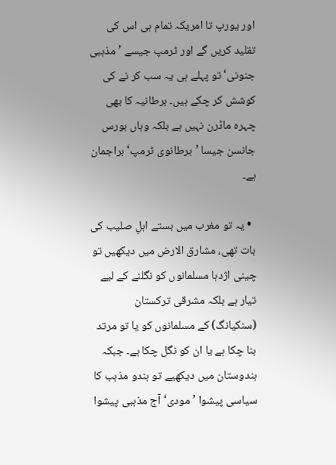اور یورپ تا امریکہ تمام ہی اس کی تقلید کریں گے اور ٹرمپ جیسے ’مذہبی جنونی‘ تو پہلے ہی یہ سب کر نے کی کوشش کر چکے ہیں۔ برطانیہ کا بھی چہرہ ماڈرن نہیں ہے بلکہ وہاں بورس جانسن جیسا ’برطانوی ٹرمپ‘ براجمان ہے۔

  • یہ تو مغرب میں بستے اہلِ صلیب کی بات تھی، مشارق الارض میں دیکھیں تو چینی اژدہا مسلمانوں کو نگلنے کے ليے تیار ہے بلکہ مشرقی ترکستان (سنکیانگ) کے مسلمانوں کو یا تو مرتد بنا چکا ہے یا ان کو نگل چکا ہے۔ جبکہ ہندوستان میں دیکھیے تو ہندو مذہب کا سیاسی پیشوا ’مودی‘ آج مذہبی پیشوا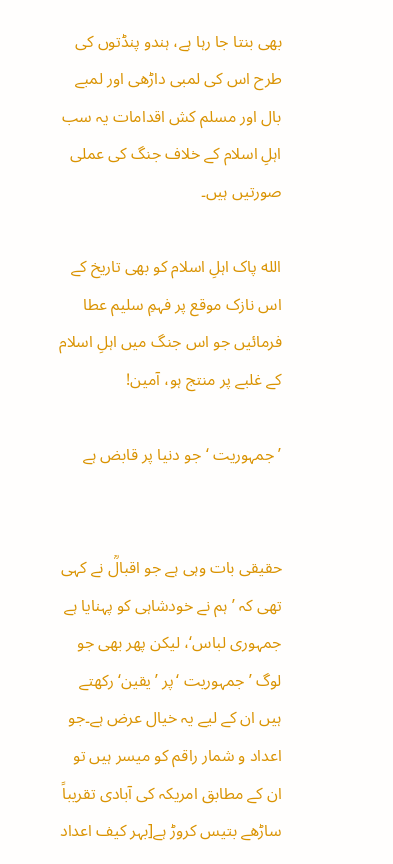بھی بنتا جا رہا ہے، ہندو پنڈتوں کی طرح اس کی لمبی داڑھی اور لمبے بال اور مسلم کش اقدامات یہ سب اہلِ اسلام کے خلاف جنگ کی عملی صورتیں ہیں۔

الله پاک اہلِ اسلام کو بھی تاریخ کے اس نازک موقع پر فہمِ سلیم عطا فرمائیں جو اس جنگ میں اہلِ اسلام کے غلبے پر منتج ہو، آمین!

’جمہوریت ‘جو دنیا پر قابض ہے


حقیقی بات وہی ہے جو اقبالؒ نے کہی تھی کہ ’ہم نے خودشاہی کو پہنایا ہے جمہوری لباس‘، لیکن پھر بھی جو لوگ ’جمہوریت ‘پر ’یقین‘ رکھتے ہیں ان کے لیے یہ خیال عرض ہے۔جو اعداد و شمار راقم کو میسر ہیں تو ان کے مطابق امریکہ کی آبادی تقریباً ساڑھے بتیس کروڑ ہے[بہر کیف اعداد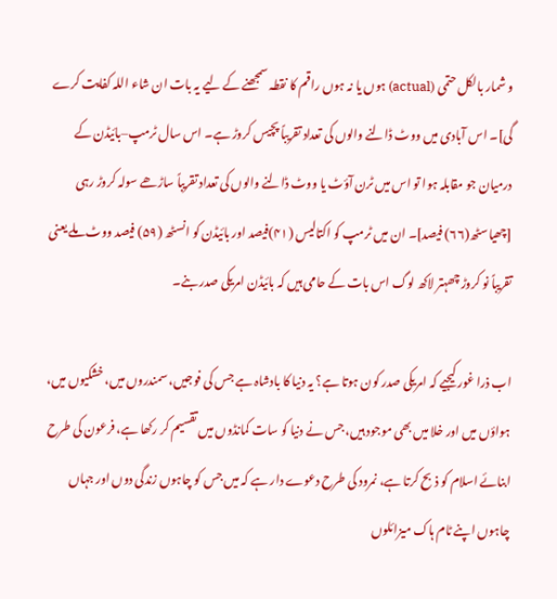و شمار بالکل حتمی (actual) ہوں یا نہ ہوں راقم کا نقطہ سمجھنے کے لیے یہ بات ان شاء اللہ کفایت کرے گی]۔ اس آبادی میں ووٹ ڈالنے والوں کی تعداد تقریباً پچیس کروڑ ہے۔ اس سال ٹرمپ–بائیڈن کے درمیان جو مقابلہ ہوا تو اس میں ٹرن آؤٹ یا ووٹ ڈالنے والوں کی تعداد تقریباً ساڑھے سولہ کروڑ رہی [چھیاسٹھ(۶۶) فیصد]۔ ان میں ٹرمپ کو اکتالیس (۴۱)فیصد اور بائیڈن کو انسٹھ (۵۹) فیصد ووٹ ملے یعنی تقریباً نو کروڑ چھہتر لاکھ لوگ اس بات کے حامی ہیں کہ بائیڈن امریکی صدر بنے۔

اب ذرا غور کیجیے کہ امریکی صدر کون ہوتا ہے؟ یہ دنیا کا بادشاہ ہے جس کی فوجیں، سمندروں میں، خشکیوں میں، ہواؤں میں اور خلا میں بھی موجود ہیں، جس نے دنیا کو سات کمانڈوں میں تقسیم کر رکھا ہے، فرعون کی طرح ابنائے اسلام کو ذبح کرتا ہے، نمرود کی طرح دعوے دار ہے کہ میں جس کو چاہوں زندگی دوں اور جہاں چاہوں اپنے ٹام ہاک میزائلوں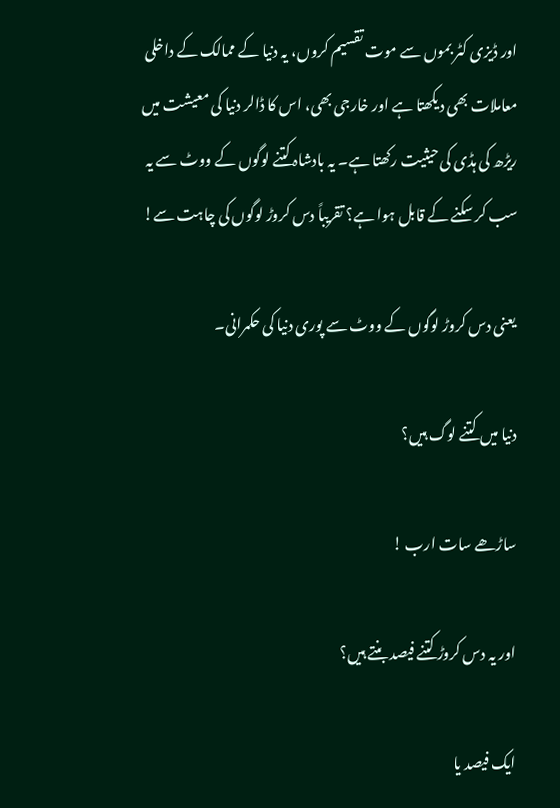اور ڈیزی کٹر بموں سے موت تقسیم کروں، یہ دنیا کے ممالک کے داخلی معاملات بھی دیکھتا ہے اور خارجی بھی، اس کا ڈالر دنیا کی معیشت میں ریڑھ کی ہڈی کی حیثیت رکھتا ہے۔ یہ بادشاہ کتنے لوگوں کے ووٹ سے یہ سب کر سکنے کے قابل ہوا ہے؟ تقریباً دس کروڑ لوگوں کی چاہت سے!

یعنی دس کروڑ لوگوں کے ووٹ سے پوری دنیا کی حکمرانی۔

دنیا میں کتنے لوگ ہیں؟

ساڑھے سات ارب !

اور یہ دس کروڑ کتنے فیصد بنتے ہیں؟

ایک فیصد یا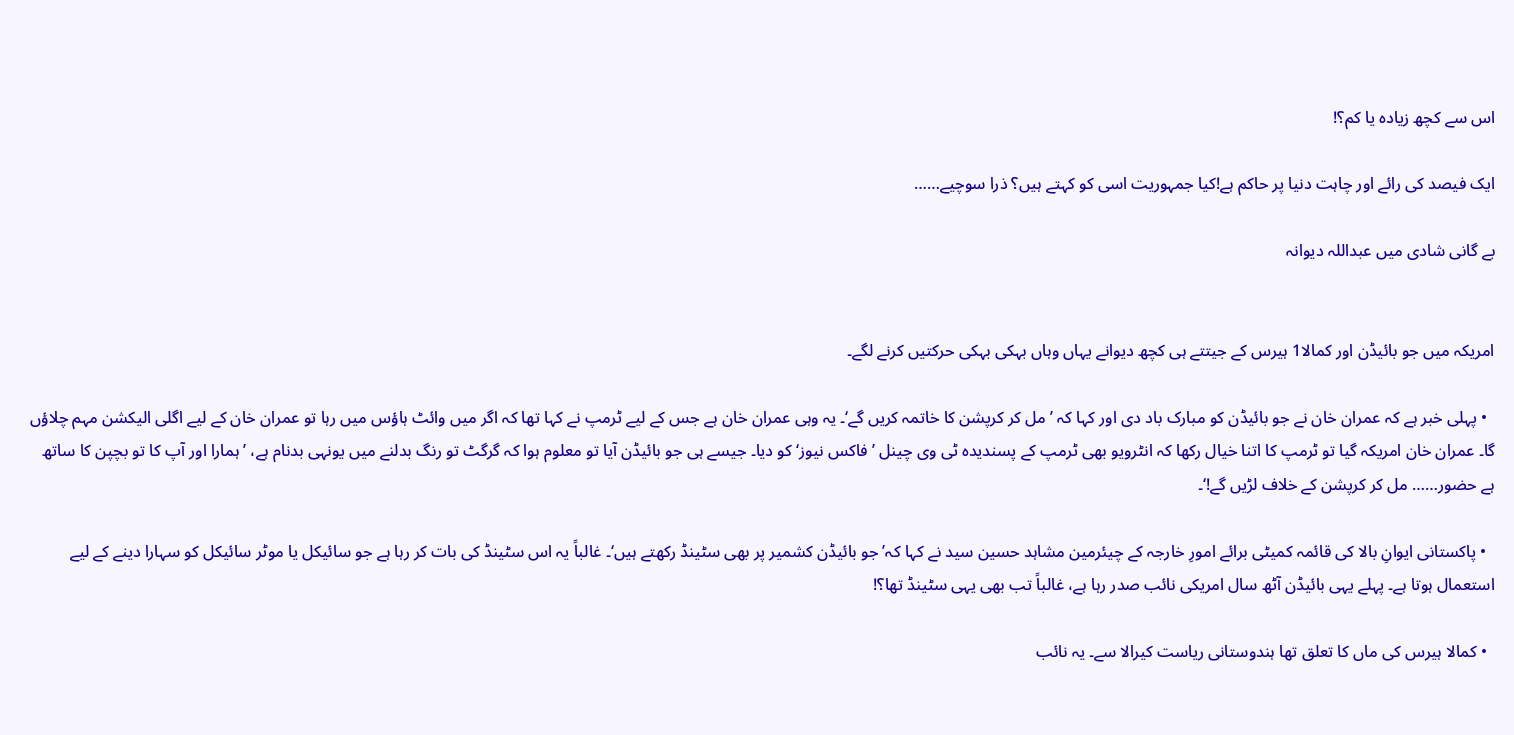اس سے کچھ زیادہ یا کم؟!

ایک فیصد کی رائے اور چاہت دنیا پر حاکم ہے!کیا جمہوریت اسی کو کہتے ہیں؟ ذرا سوچیے……

بے گانی شادی میں عبداللہ دیوانہ


امریکہ میں جو بائیڈن اور کمالا1 ہیرس کے جیتتے ہی کچھ دیوانے یہاں وہاں بہکی بہکی حرکتیں کرنے لگے۔

  • پہلی خبر ہے کہ عمران خان نے جو بائیڈن کو مبارک باد دی اور کہا کہ ’مل کر کرپشن کا خاتمہ کریں گے‘۔ یہ وہی عمران خان ہے جس کے لیے ٹرمپ نے کہا تھا کہ اگر میں وائٹ ہاؤس میں رہا تو عمران خان کے لیے اگلی الیکشن مہم چلاؤں گا۔ عمران خان امریکہ گیا تو ٹرمپ کا اتنا خیال رکھا کہ انٹرویو بھی ٹرمپ کے پسندیدہ ٹی وی چینل ’فاکس نیوز‘ کو دیا۔ جیسے ہی جو بائیڈن آیا تو معلوم ہوا کہ گرگٹ تو رنگ بدلنے میں یونہی بدنام ہے، ’ہمارا اور آپ کا تو بچپن کا ساتھ ہے حضور…… مل کر کرپشن کے خلاف لڑیں گے!‘۔

  • پاکستانی ایوانِ بالا کی قائمہ کمیٹی برائے امورِ خارجہ کے چیئرمین مشاہد حسین سید نے کہا کہ’جو بائیڈن کشمیر پر بھی سٹینڈ رکھتے ہیں‘۔ غالباً یہ اس سٹینڈ کی بات کر رہا ہے جو سائیکل یا موٹر سائیکل کو سہارا دینے کے لیے استعمال ہوتا ہے۔ پہلے یہی بائیڈن آٹھ سال امریکی نائب صدر رہا ہے، غالباً تب بھی یہی سٹینڈ تھا؟!

  • کمالا ہیرس کی ماں کا تعلق تھا ہندوستانی ریاست کیرالا سے۔ یہ نائب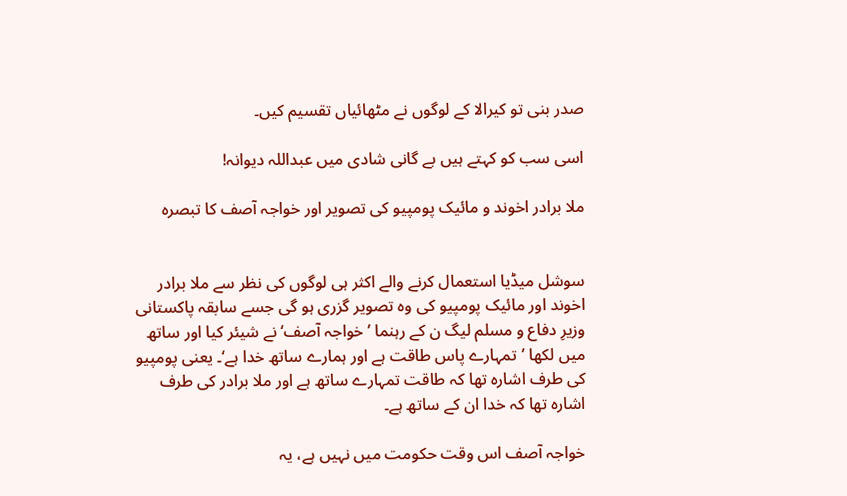صدر بنی تو کیرالا کے لوگوں نے مٹھائیاں تقسیم کیں۔

اسی سب کو کہتے ہیں بے گانی شادی میں عبداللہ دیوانہ!

ملا برادر اخوند و مائیک پومپیو کی تصویر اور خواجہ آصف کا تبصرہ


سوشل میڈیا استعمال کرنے والے اکثر ہی لوگوں کی نظر سے ملا برادر اخوند اور مائیک پومپیو کی وہ تصویر گزری ہو گی جسے سابقہ پاکستانی وزیرِ دفاع و مسلم لیگ ن کے رہنما ’خواجہ آصف‘ نے شیئر کیا اور ساتھ میں لکھا ’تمہارے پاس طاقت ہے اور ہمارے ساتھ خدا ہے‘۔ یعنی پومپیو کی طرف اشارہ تھا کہ طاقت تمہارے ساتھ ہے اور ملا برادر کی طرف اشارہ تھا کہ خدا ان کے ساتھ ہے۔

خواجہ آصف اس وقت حکومت میں نہیں ہے، یہ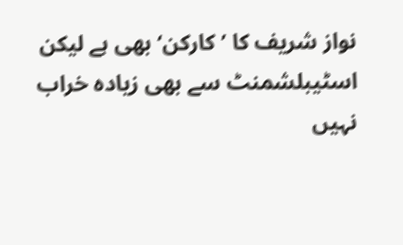نواز شریف کا ’کارکن‘ بھی ہے لیکن اسٹیبلشمنٹ سے بھی زیادہ خراب نہیں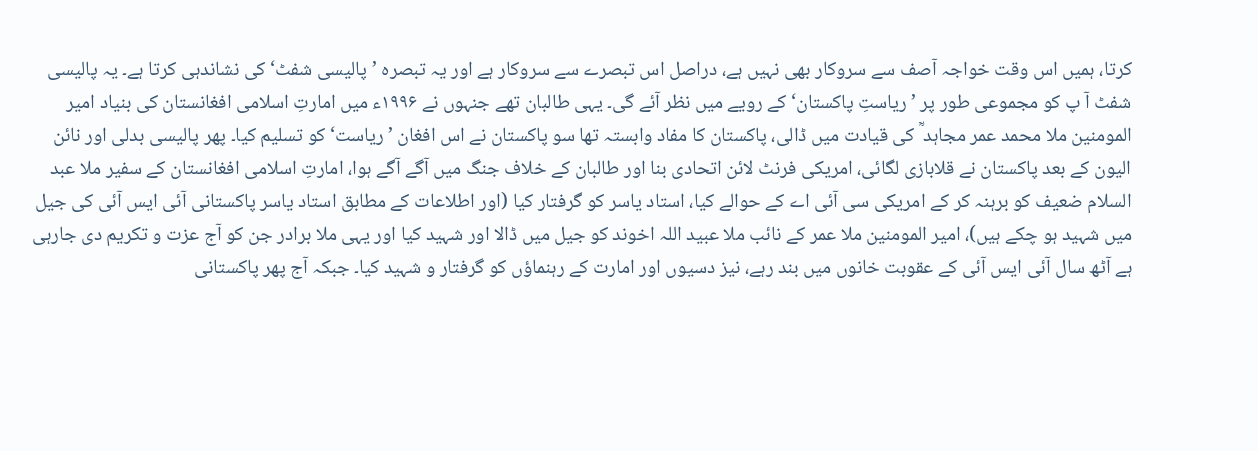کرتا، ہمیں اس وقت خواجہ آصف سے سروکار بھی نہیں ہے، دراصل اس تبصرے سے سروکار ہے اور یہ تبصرہ ’پالیسی شفٹ‘ کی نشاندہی کرتا ہے۔ یہ پالیسی شفٹ آ پ کو مجموعی طور پر ’ریاستِ پاکستان‘ کے رویے میں نظر آئے گی۔ یہی طالبان تھے جنہوں نے ۱۹۹۶ء میں امارتِ اسلامی افغانستان کی بنیاد امیر المومنین ملا محمد عمر مجاہد ؒ کی قیادت میں ڈالی، پاکستان کا مفاد وابستہ تھا سو پاکستان نے اس افغان ’ریاست‘ کو تسلیم کیا۔ پھر پالیسی بدلی اور نائن الیون کے بعد پاکستان نے قلابازی لگائی، امریکی فرنٹ لائن اتحادی بنا اور طالبان کے خلاف جنگ میں آگے آگے ہوا، امارتِ اسلامی افغانستان کے سفیر ملا عبد السلام ضعیف کو برہنہ کر کے امریکی سی آئی اے کے حوالے کیا، استاد یاسر کو گرفتار کیا (اور اطلاعات کے مطابق استاد یاسر پاکستانی آئی ایس آئی کی جیل میں شہید ہو چکے ہیں)، امیر المومنین ملا عمر کے نائب ملا عبید اللہ اخوند کو جیل میں ڈالا اور شہید کیا اور یہی ملا برادر جن کو آج عزت و تکریم دی جارہی ہے آٹھ سال آئی ایس آئی کے عقوبت خانوں میں بند رہے، نیز دسیوں اور امارت کے رہنماؤں کو گرفتار و شہید کیا۔ جبکہ آج پھر پاکستانی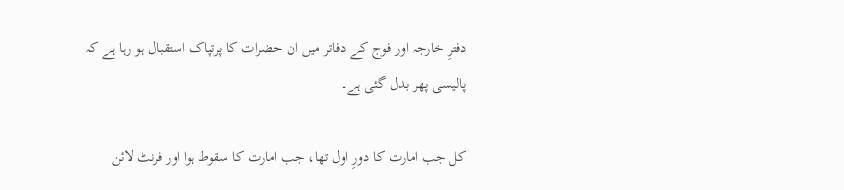دفترِ خارجہ اور فوج کے دفاتر میں ان حضرات کا پرتپاک استقبال ہو رہا ہے کہ پالیسی پھر بدل گئی ہے۔

کل جب امارت کا دورِ اول تھا، جب امارت کا سقوط ہوا اور فرنٹ لائن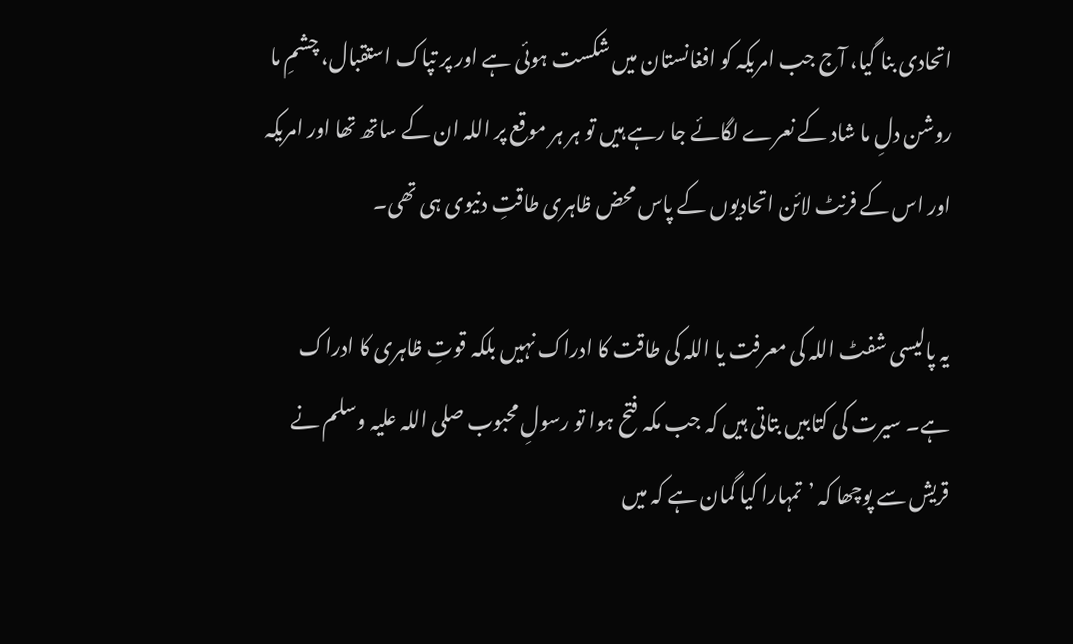اتحادی بنا گیا، آج جب امریکہ کو افغانستان میں شکست ہوئی ہے اور پر تپاک استقبال، چشمِ ما روشن دلِ ما شاد کے نعرے لگائے جا رہے ہیں تو ہر ہر موقع پر اللہ ان کے ساتھ تھا اور امریکہ اور اس کے فرنٹ لائن اتحادیوں کے پاس محض ظاہری طاقتِ دنیوی ہی تھی۔

یہ پالیسی شفٹ اللہ کی معرفت یا اللہ کی طاقت کا ادراک نہیں بلکہ قوتِ ظاہری کا ادراک ہے۔ سیرت کی کتابیں بتاتی ہیں کہ جب مکہ فتح ہوا تو رسولِ محبوب صلی اللہ علیہ وسلم نے قریش سے پوچھا کہ ’تمہارا کیا گمان ہے کہ میں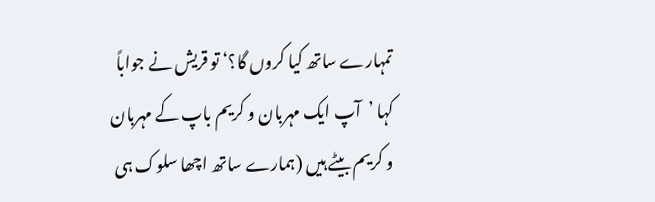تمہارے ساتھ کیا کروں گا؟‘ تو قریش نے جواباً کہا ’آپ ایک مہربان و کریم باپ کے مہربان و کریم بیٹے ہیں (ہمارے ساتھ اچھا سلوک ہی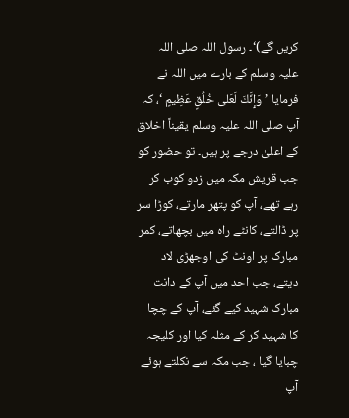کریں گے)‘۔ رسول اللہ صلی اللہ علیہ وسلم کے بارے میں اللہ نے فرمایا ’ وَإِنَّكَ لَعَلى خُلُقٍ عَظِيمٍ ‘، کہ آپ صلی اللہ علیہ وسلم یقیناً اخلاق کے اعلیٰ درجے پر ہیں۔ تو حضور کو جب قریش مکہ میں زدو کوب کر رہے تھے، آپ کو پتھر مارتے، کوڑا سر پر ڈالتے، کانٹے راہ میں بچھاتے، کمر مبارک پر اونٹ کی اوجھڑی لاد دیتے، جب احد میں آپ کے دانت مبارک شہید کیے گئے، آپ کے چچا کا شہید کر کے مثلہ کیا اور کلیجہ چبایا گیا ، جب مکہ سے نکلتے ہوئے آپ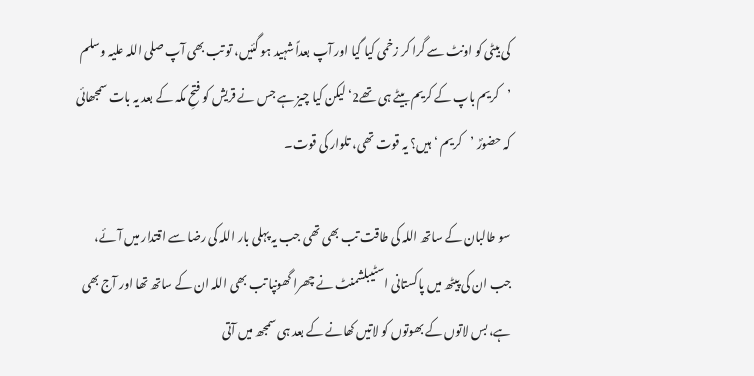کی بیٹی کو اونٹ سے گرا کر زخمی کیا گیا اور آپ بعداً شہید ہو گئیں، تو تب بھی آپ صلی اللہ علیہ وسلم ’کریم باپ کے کریم بیٹے ہی تھے2‘ لیکن کیا چیز ہے جس نے قریش کو فتحِ مکہ کے بعد یہ بات سمجھائی کہ حضورؐ ’کریم ‘ہیں؟ یہ قوت تھی، تلوار کی قوت۔

سو طالبان کے ساتھ اللہ کی طاقت تب بھی تھی جب یہ پہلی بار اللہ کی رضا سے اقتدار میں آئے، جب ان کی پیٹھ میں پاکستانی اسٹیبلشمنٹ نے چھرا گھونپا تب بھی اللہ ان کے ساتھ تھا اور آج بھی ہے، بس لاتوں کے بھوتوں کو لاتیں کھانے کے بعد ہی سمجھ میں آتی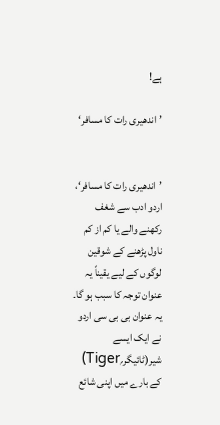ہے!

’اندھیری رات کا مسافر‘


’اندھیری رات کا مسافر‘، اردو ادب سے شغف رکھنے والے یا کم از کم ناول پڑھنے کے شوقین لوگوں کے لیے یقیناً یہ عنوان توجہ کا سبب ہو گا۔ یہ عنوان بی بی سی اردو نے ایک ایسے شیر(ٹائیگر؍Tiger) کے بارے میں اپنی شائع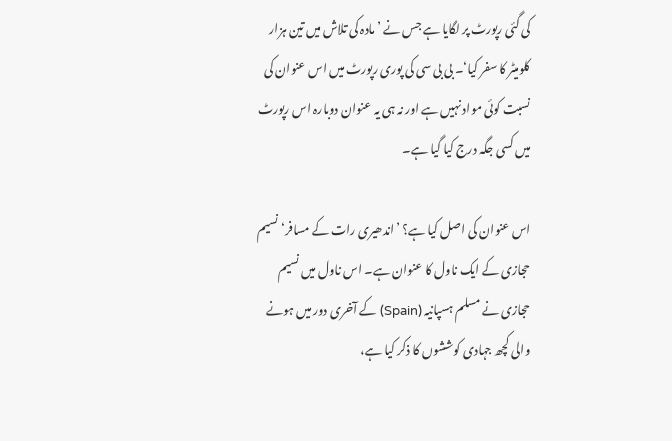کی گئی رپورٹ پر لگایا ہے جس نے ’مادہ کی تلاش میں تین ہزار کلومیٹر کا سفر کیا‘۔ بی بی سی کی پوری رپورٹ میں اس عنوان کی نسبت کوئی مواد نہیں ہے اور نہ ہی یہ عنوان دوبارہ اس رپورٹ میں کسی جگہ درج کیا گیا ہے۔

اس عنوان کی اصل کیا ہے؟ ’اندھیری رات کے مسافر‘ نسیم حجازی کے ایک ناول کا عنوان ہے۔ اس ناول میں نسیم حجازی نے مسلم ہسپانیہ (Spain) کے آخری دور میں ہونے والی کچھ جہادی کوششوں کا ذکر کیا ہے،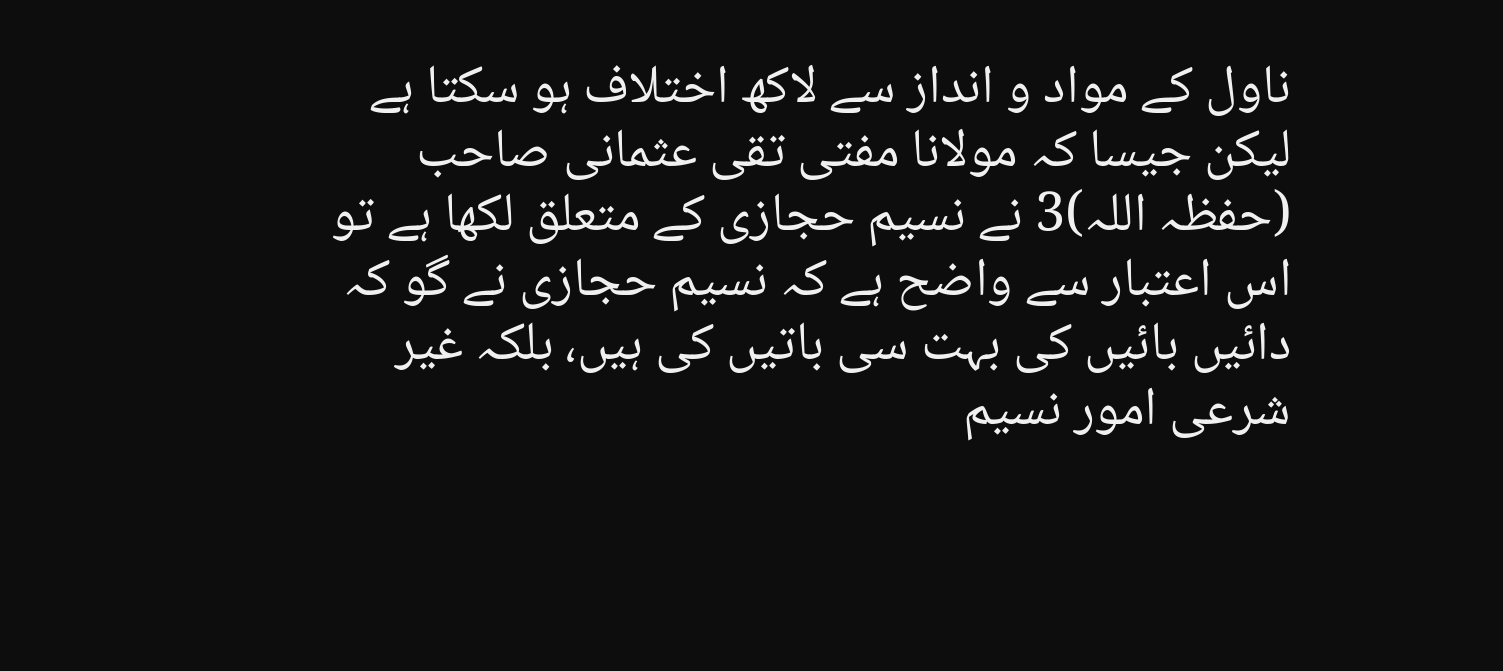ناول کے مواد و انداز سے لاکھ اختلاف ہو سکتا ہے لیکن جیسا کہ مولانا مفتی تقی عثمانی صاحب (حفظہ اللہ)3 نے نسیم حجازی کے متعلق لکھا ہے تو اس اعتبار سے واضح ہے کہ نسیم حجازی نے گو کہ دائیں بائیں کی بہت سی باتیں کی ہیں، بلکہ غیر شرعی امور نسیم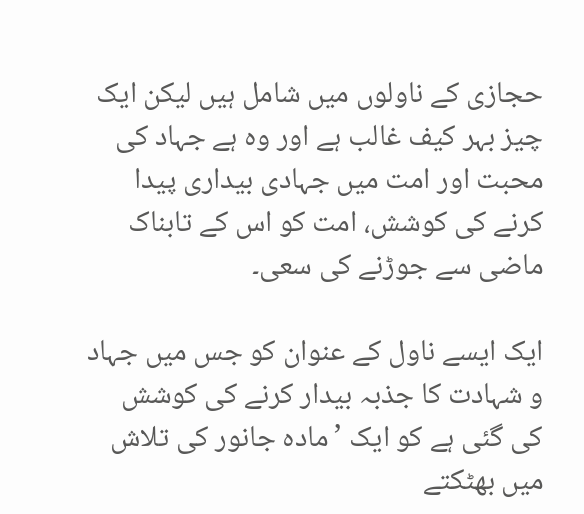حجازی کے ناولوں میں شامل ہیں لیکن ایک چیز بہر کیف غالب ہے اور وہ ہے جہاد کی محبت اور امت میں جہادی بیداری پیدا کرنے کی کوشش، امت کو اس کے تابناک ماضی سے جوڑنے کی سعی۔

ایک ایسے ناول کے عنوان کو جس میں جہاد و شہادت کا جذبہ بیدار کرنے کی کوشش کی گئی ہے کو ایک ’مادہ جانور کی تلاش میں بھٹکتے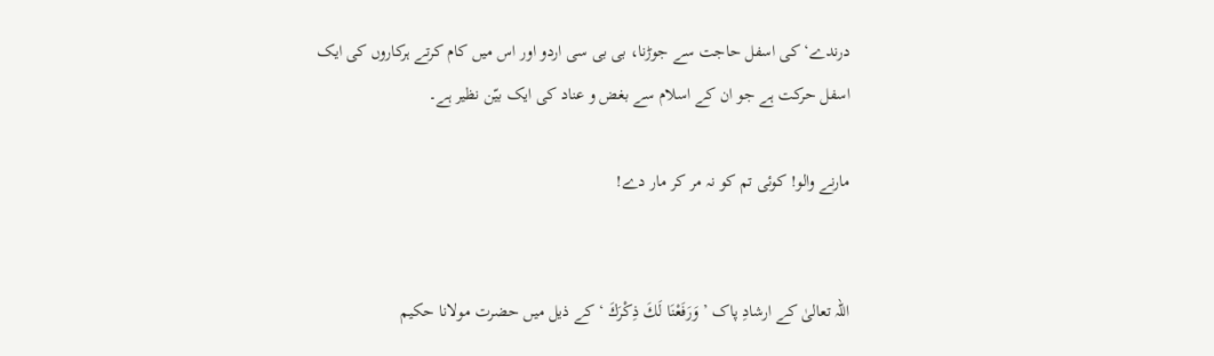درندے‘ کی اسفل حاجت سے جوڑنا، بی بی سی اردو اور اس میں کام کرتے ہرکاروں کی ایک اسفل حرکت ہے جو ان کے اسلام سے بغض و عناد کی ایک بیّن نظیر ہے۔

مارنے والو! کوئی تم کو نہ مر کر مار دے!


اللہ تعالیٰ کے ارشادِ پاک ’ وَرَفَعْنَا لَكَ ذِكْرَكَ ‘ کے ذیل میں حضرت مولانا حکیم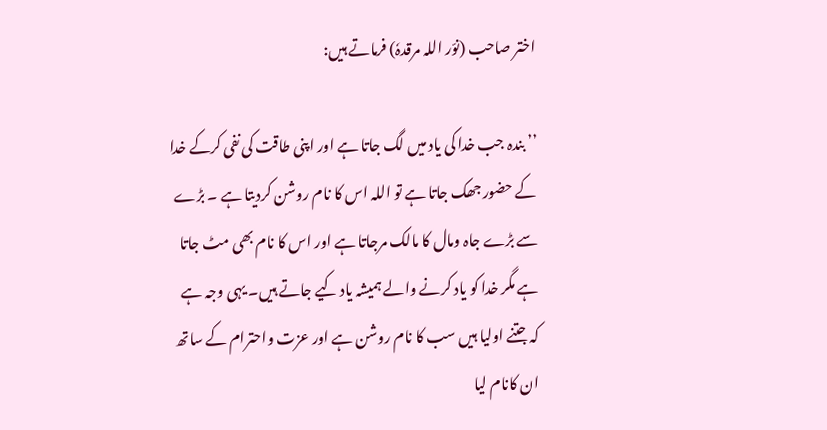اختر صاحب (نوّر اللہ مرقدہٗ) فرماتے ہیں:

’’ بندہ جب خدا کی یاد میں لگ جاتا ہے اور اپنی طاقت کی نفی کرکے خدا کے حضور جھک جاتا ہے تو اللہ اس کا نام روشن کردیتا ہے ۔ بڑے سے بڑے جاہ ومال کا مالک مرجاتا ہے اور اس کا نام بھی مٹ جاتا ہے مگر خدا کو یاد کرنے والے ہمیشہ یاد کیے جاتے ہیں۔ یہی وجہ ہے کہ جتنے اولیا ہیں سب کا نام روشن ہے اور عزت واحترام کے ساتھ ان کانام لیا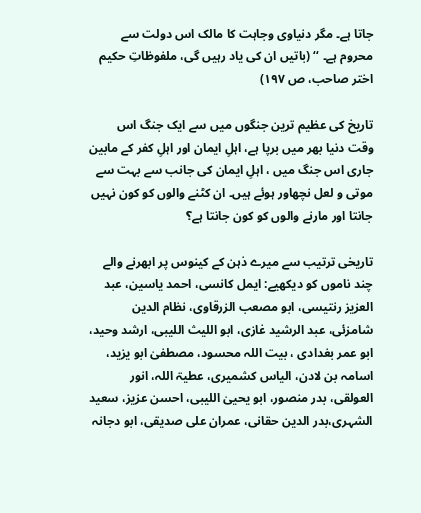جاتا ہے۔ مگر دنیاوی وجاہت کا مالک اس دولت سے محروم ہے۔ ‘‘ (باتیں ان کی یاد رہیں گی، ملفوظاتِ حکیم اختر صاحب، ص ۱۹۷)

تاریخ کی عظیم ترین جنگوں میں سے ایک جنگ اس وقت دنیا بھر میں برپا ہے، اہلِ ایمان اور اہلِ کفر کے مابین جاری اس جنگ میں ، اہلِ ایمان کی جانب سے بہت سے موتی و لعل نچھاور ہوئے ہیں۔ ان کٹنے والوں کو کون نہیں جانتا اور مارنے والوں کو کون جانتا ہے؟

تاریخی ترتیب سے میرے ذہن کے کینوس پر ابھرنے والے چند ناموں کو دیکھیے: ایمل کانسی، احمد یاسین، عبد العزیز رنتیسی، ابو مصعب الزرقاوی، نظام الدین شامزئی، عبد الرشید غازی، ابو اللیث اللیبی، ارشد وحید، ابو عمر بغدادی ، بیت اللہ محسود، مصطفیٰ ابو یزید، اسامہ بن لادن، الیاس کشمیری، عطیۃ اللہ، انور العولقی، بدر منصور، ابو یحییٰ اللیبی، احسن عزیز، سعید الشہری،بدر الدین حقانی، عمران علی صدیقی، ابو دجانہ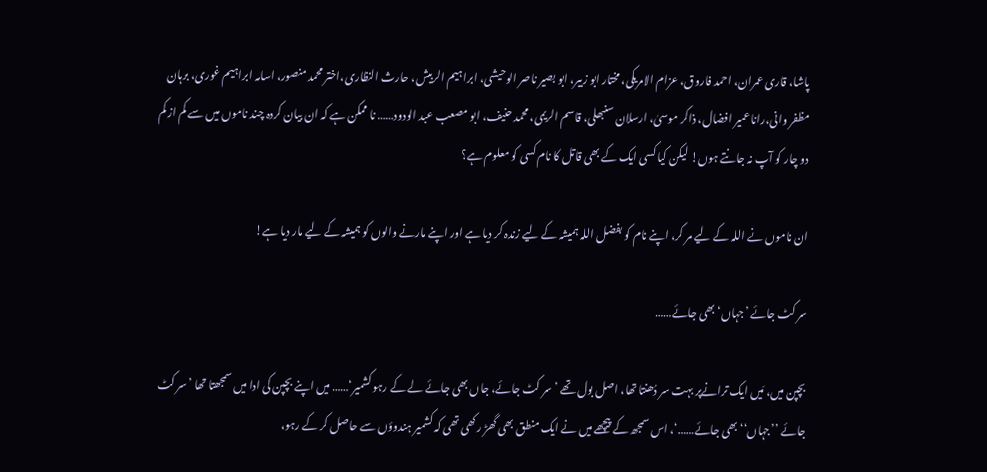پاشا، قاری عمران، احمد فاروق، عزام الامریکی، مختار ابو زبیر، ابو بصیر ناصر الوحیشی، ابراہیم الربیش، حارث النظاری،اختر محمد منصور، اسامہ ابراہیم غوری، برہان مظفر وانی،رانا عمیر افضال، ذاکر موسیٰ، ارسلان سنبھلی، قاسم الریمی، محمد حنیف، ابو مصعب عبد الودود…… نا ممکن ہے کہ ان بیان کردہ چند ناموں میں سے کم از کم دو چار کو آپ نہ جانتے ہوں! لیکن کیا کسی ایک کے بھی قاتل کا نام کسی کو معلوم ہے؟

ان ناموں نے اللہ کے لیے مر کر، اپنے نام کو بفضل اللہ ہمیشہ کے لیے زندہ کر دیا ہے اور اپنے مارنے والوں کو ہمیشہ کے لیے مار دیا ہے!

سر کٹ جائے ’جہاں‘ بھی جائے……

بچپن میں، مَیں ایک ترانےپر بہت سر دُھنتا تھا، اصل بول تھے ’سر کٹ جائے، جاں بھی جائے لے کے رہو کشمیر‘…… میں اپنے بچپن کی ادا میں سمجھتا تھا ’سر کٹ جائے ’’جہاں‘‘ بھی جائے……‘، اس سمجھ کے پیچھے میں نے ایک منطق بھی گھڑ رکھی تھی کہ کشمیر ہندوؤں سے حاصل کر کے رہو،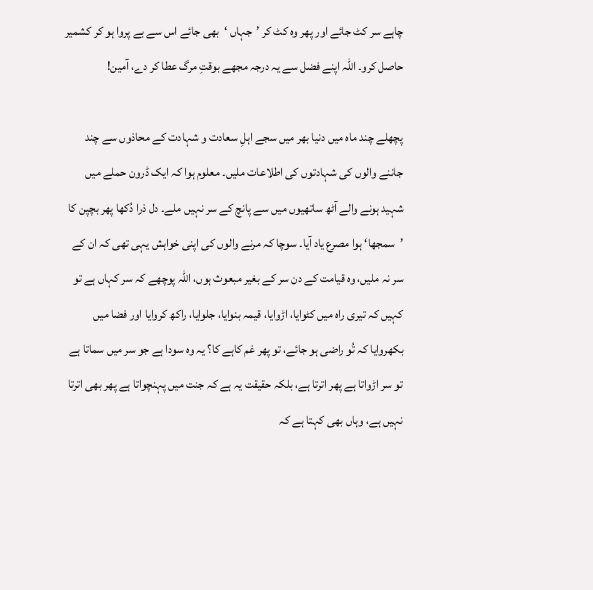چاہے سر کٹ جائے اور پھر وہ کٹ کر ’جہاں ‘بھی جائے اس سے بے پروا ہو کر کشمیر حاصل کرو۔ اللہ اپنے فضل سے یہ درجہ مجھے بوقتِ مرگ عطا کر دے، آمین!

پچھلے چند ماہ میں دنیا بھر میں سجے اہلِ سعادت و شہادت کے محاذوں سے چند جاننے والوں کی شہادتوں کی اطلاعات ملیں۔ معلوم ہوا کہ ایک ڈرون حملے میں شہید ہونے والے آٹھ ساتھیوں میں سے پانچ کے سر نہیں ملے۔ دل ذرا دُکھا پھر بچپن کا ’سمجھا‘ ہوا مصرع یاد آیا۔ سوچا کہ مرنے والوں کی اپنی خواہش یہی تھی کہ ان کے سر نہ ملیں، وہ قیامت کے دن سر کے بغیر مبعوث ہوں، اللہ پوچھے کہ سر کہاں ہے تو کہیں کہ تیری راہ میں کٹوایا، اڑوایا، قیمہ بنوایا، جلوایا، راکھ کروایا اور فضا میں بکھروایا کہ تُو راضی ہو جائے، تو پھر غم کاہے کا؟ یہ وہ سودا ہے جو سر میں سماتا ہے تو سر اڑواتا ہے پھر اترتا ہے، بلکہ حقیقت یہ ہے کہ جنت میں پہنچواتا ہے پھر بھی اترتا نہیں ہے، وہاں بھی کہتا ہے کہ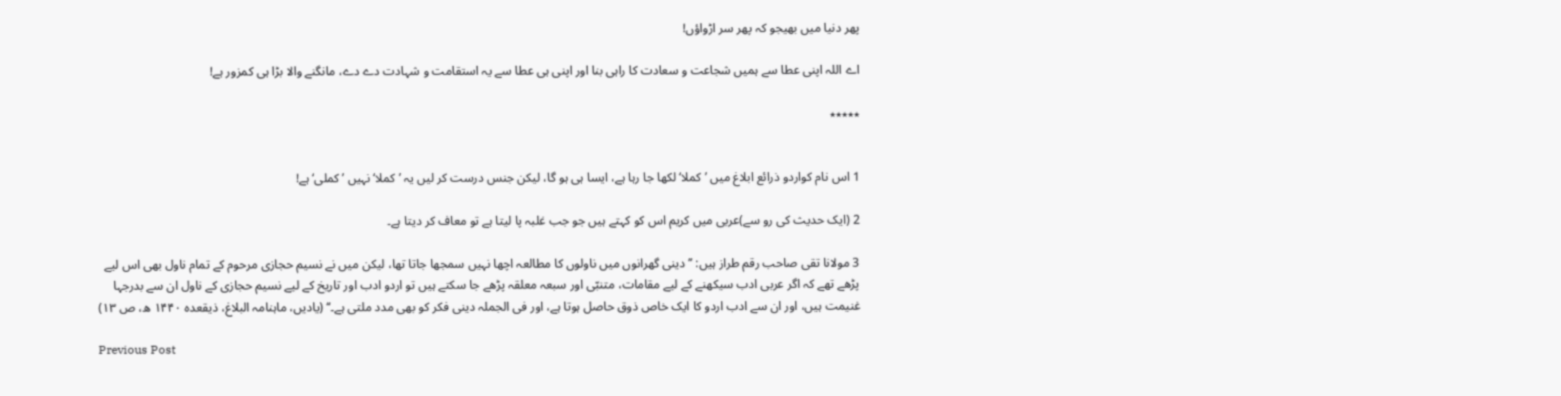پھر دنیا میں بھیجو کہ پھر سر اڑواؤں!

اے اللہ اپنی عطا سے ہمیں شجاعت و سعادت کا راہی بنا اور اپنی ہی عطا سے یہ استقامت و شہادت دے دے، مانگنے والا بڑا ہی کمزور ہے!

٭٭٭٭٭


1 اس نام کواردو ذرائع ابلاغ میں ’کملا‘ لکھا جا رہا ہے، ایسا ہی ہو گا، لیکن جنس درست کر لیں یہ ’کملا‘ نہیں ’کملی‘ ہے!

2 (ایک حدیث کی رو سے)عربی میں کریم اس کو کہتے ہیں جو جب غلبہ پا لیتا ہے تو معاف کر دیتا ہے۔

3 مولانا تقی صاحب رقم طراز ہیں: ’’دینی گھرانوں میں ناولوں کا مطالعہ اچھا نہیں سمجھا جاتا تھا، لیکن میں نے نسیم حجازی مرحوم کے تمام ناول بھی اس لیے پڑھے تھے کہ اگر عربی ادب سیکھنے کے لیے مقامات، متنبّی اور سبعہ معلقہ پڑھے جا سکتے ہیں تو اردو ادب اور تاریخ کے لیے نسیم حجازی کے ناول ان سے بدرجہا غنیمت ہیں، اور ان سے ادب اردو کا ایک خاص ذوق حاصل ہوتا ہے، اور فی الجملہ دینی فکر کو بھی مدد ملتی ہے۔‘‘ (یادیں، ماہنامہ البلاغ، ذیقعدہ ۱۴۴۰ ھ، ص ۱۳)

Previous Post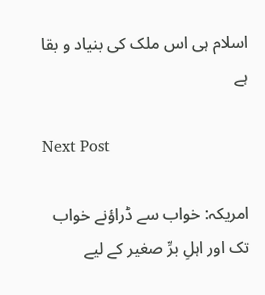اسلام ہی اس ملک کی بنیاد و بقا ہے

Next Post

امریکہ: خواب سے ڈراؤنے خواب تک اور اہلِ برِّ صغیر کے لیے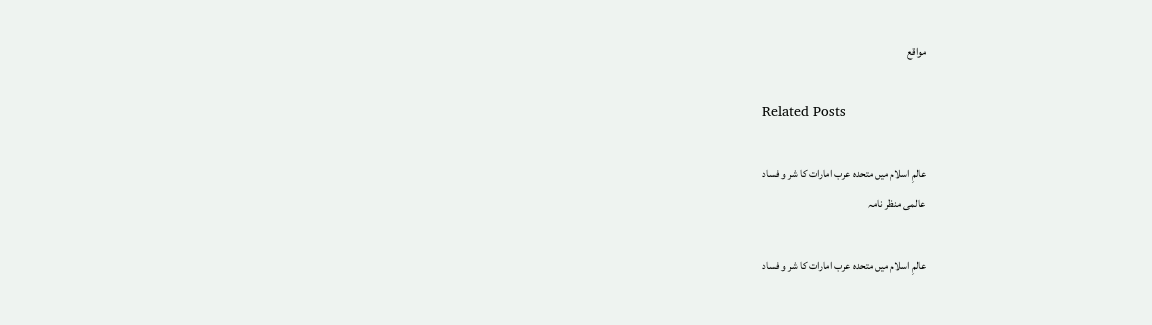مواقع

Related Posts

عالمِ اسلام میں متحدہ عرب امارات کا شر و فساد
عالمی منظر نامہ

عالمِ اسلام میں متحدہ عرب امارات کا شر و فساد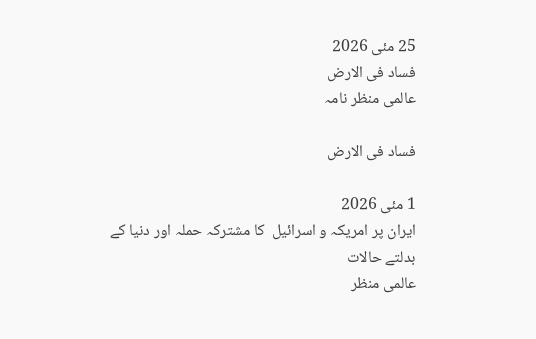25 مئی 2026
فساد فی الارض
عالمی منظر نامہ

فساد فی الارض

1 مئی 2026
ایران پر امریکہ و اسرائیل  کا مشترکہ حملہ اور دنیا کے بدلتے حالات
عالمی منظر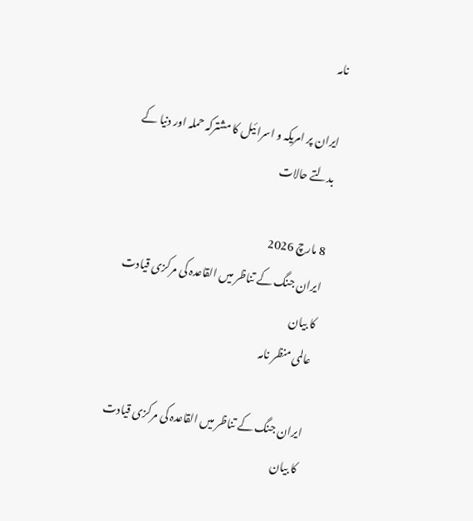نامہ

ایران پر امریکہ و اسرائیل کا مشترکہ حملہ اور دنیا کے بدلتے حالات

8 مارچ 2026
ایران جنگ کے تناظر میں القاعدہ کی مرکزی قیادت کا بیان
عالمی منظر نامہ

ایران جنگ کے تناظر میں القاعدہ کی مرکزی قیادت کا بیان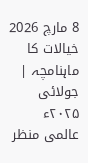8 مارچ 2026
خیالات کا ماہنامچہ | جولائی ۲۰۲۵ء
عالمی منظر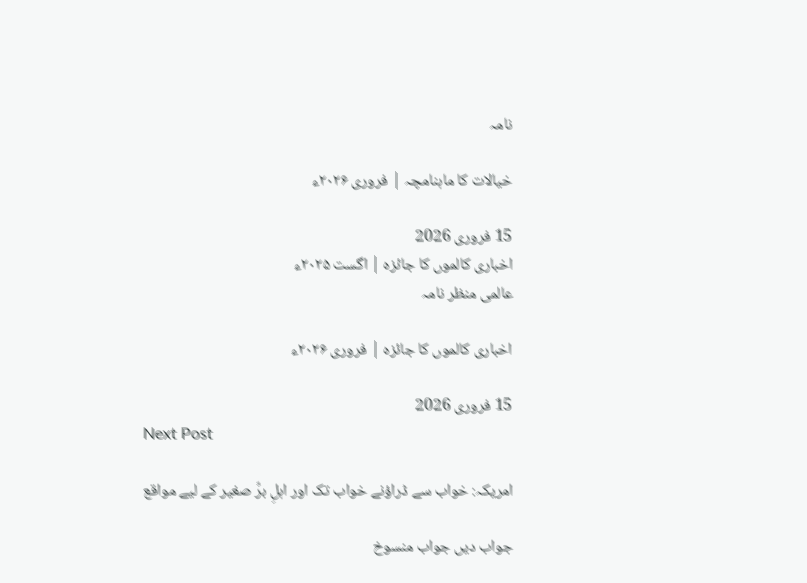نامہ

خیالات کا ماہنامچہ | فروری ۲۰۲۶ء

15 فروری 2026
اخباری کالموں کا جائزہ | اگست ۲۰۲۵ء
عالمی منظر نامہ

اخباری کالموں کا جائزہ | فروری ۲۰۲۶ء

15 فروری 2026
Next Post

امریکہ: خواب سے ڈراؤنے خواب تک اور اہلِ برِّ صغیر کے لیے مواقع

جواب دیں جواب منسوخ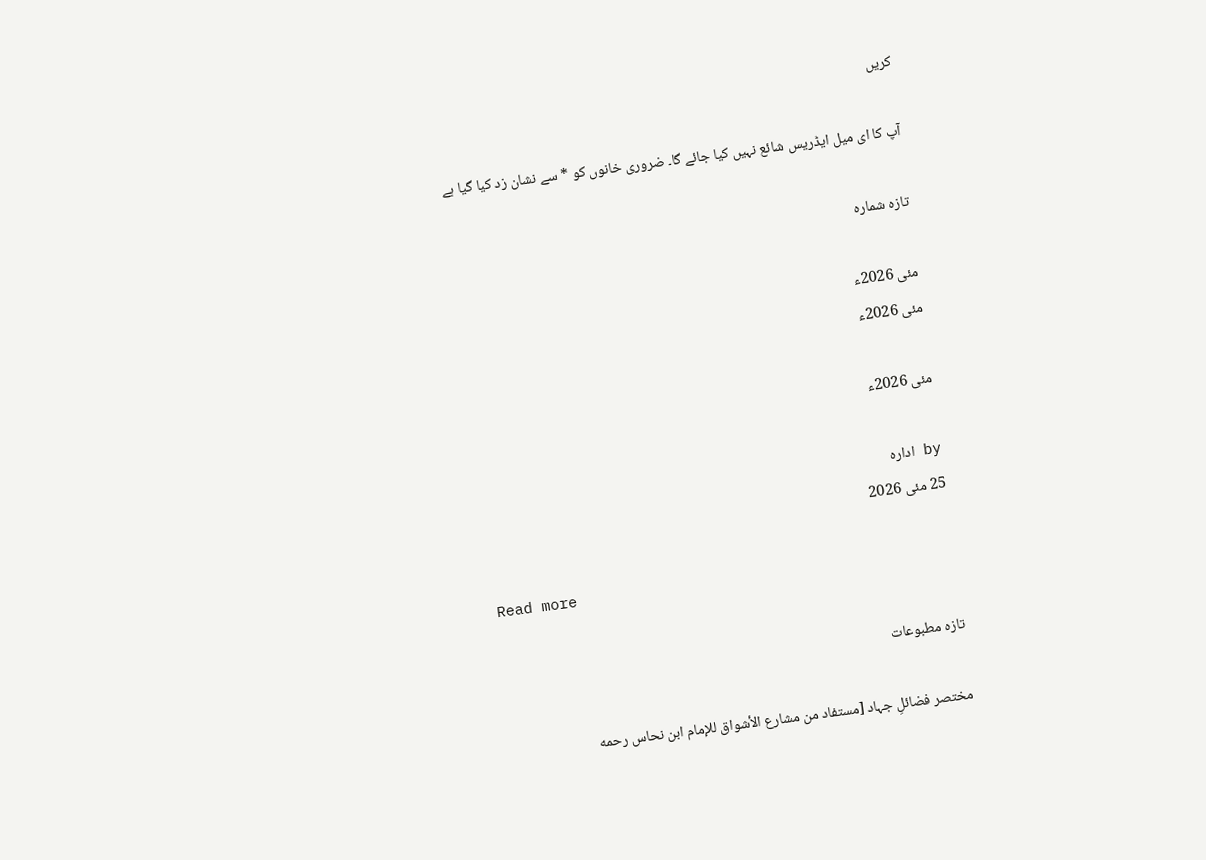کریں

آپ کا ای میل ایڈریس شائع نہیں کیا جائے گا۔ ضروری خانوں کو * سے نشان زد کیا گیا ہے

تازہ شمارہ

مئی 2026ء
مئی 2026ء

مئی 2026ء

by ادارہ
25 مئی 2026

Read more

تازہ مطبوعات

مختصر فضائلِ جہاد [مستفاد من مشارع الأشواق للإمام ابن نحاس رحمه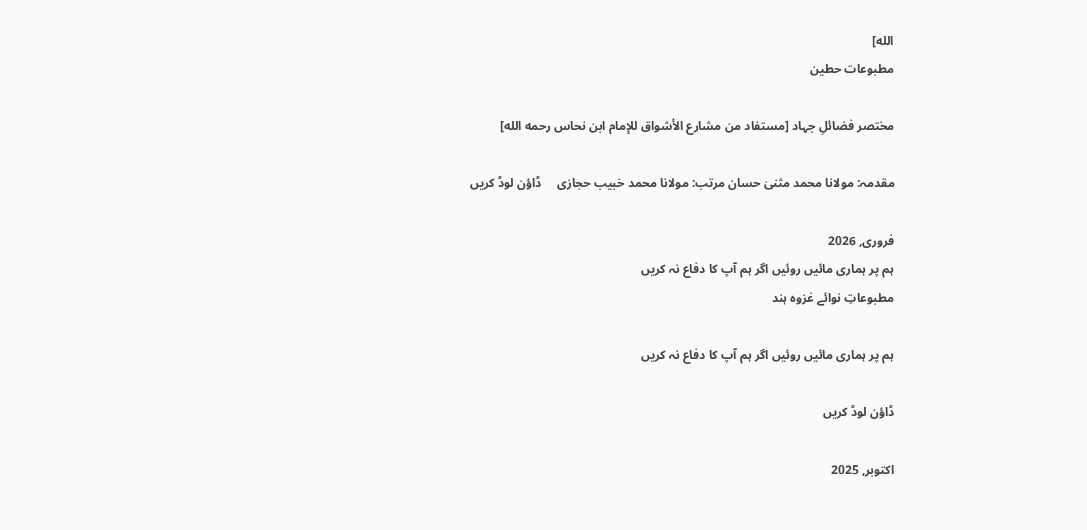الله]
مطبوعات حطین

مختصر فضائلِ جہاد [مستفاد من مشارع الأشواق للإمام ابن نحاس رحمه الله]

مقدمہ: مولانا محمد مثنیٰ حسان مرتب: مولانا محمد خبیب حجازی     ڈاؤن لوڈ کریں

فروری, 2026
ہم پر ہماری مائیں روئیں اگر ہم آپ کا دفاع نہ کریں
مطبوعاتِ نوائے غزوہ ہند

ہم پر ہماری مائیں روئیں اگر ہم آپ کا دفاع نہ کریں

ڈاؤن لوڈ کریں

اکتوبر, 2025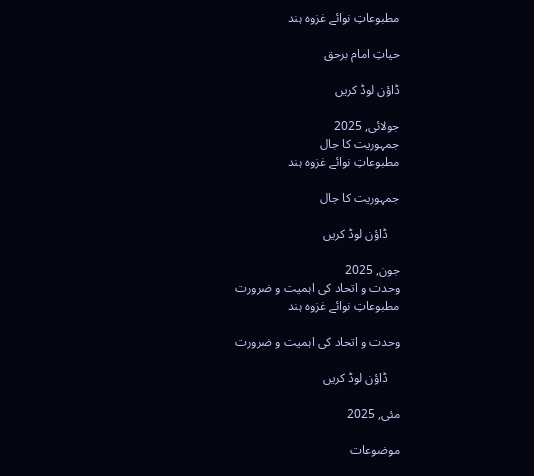مطبوعاتِ نوائے غزوہ ہند

حیاتِ امام برحق

ڈاؤن لوڈ کریں

جولائی, 2025
جمہوریت کا جال
مطبوعاتِ نوائے غزوہ ہند

جمہوریت کا جال

    ڈاؤن لوڈ کریں

جون, 2025
وحدت و اتحاد کی اہمیت و ضرورت
مطبوعاتِ نوائے غزوہ ہند

وحدت و اتحاد کی اہمیت و ضرورت

    ڈاؤن لوڈ کریں

مئی, 2025

موضوعات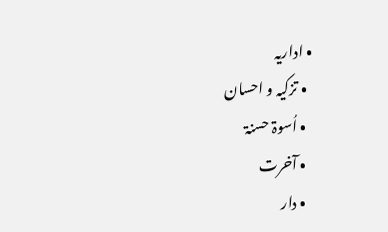• اداریہ
  • تزکیہ و احسان
  • اُسوۃ حسنۃ
  • آخرت
  • دار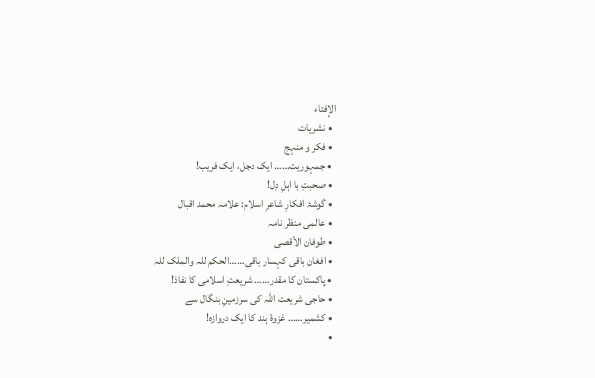الإفتاء
  • نشریات
  • فکر و منہج
  • جمہوریت…… ایک دجل، ایک فریب!
  • صحبتِ با اہلِ دِل!
  • گوشۂ افکارِ شاعرِ اسلام: علامہ محمد اقبال
  • عالمی منظر نامہ
  • طوفان الأقصی
  • افغان باقی کہسار باقی……الحکم للہ والملک للہ
  • پاکستان کا مقدر…… شریعتِ اسلامی کا نفاذ!
  • حاجی شریعت اللہ کی سرزمینِ بنگال سے
  • کشمیر…… غزوۂ ہند کا ایک دروازہ!
  •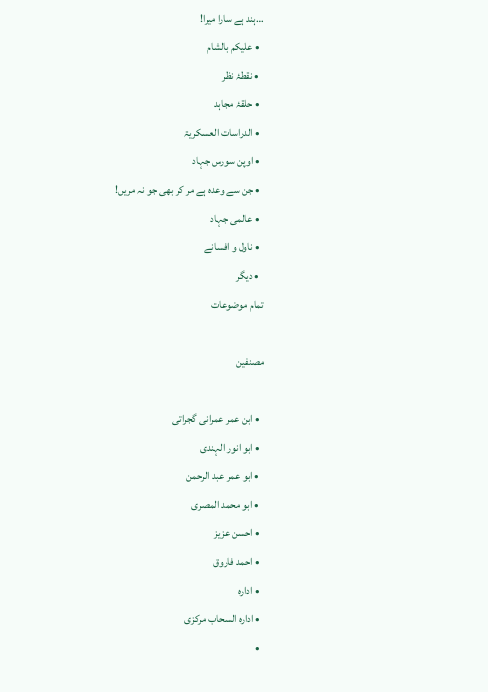…ہند ہے سارا میرا!
  • علیکم بالشام
  • نقطۂ نظر
  • حلقۂ مجاہد
  • الدراسات العسکریۃ
  • اوپن سورس جہاد
  • جن سے وعدہ ہے مر کر بھی جو نہ مریں!
  • عالمی جہاد
  • ناول و افسانے
  • دیگر
تمام موضوعات

مصنفین

  • ابن عمر عمرانی گجراتی
  • ابو انور الہندی
  • ابو عمر عبد الرحمن
  • ابو محمد المصری
  • احسن عزیز
  • احمد فاروق
  • ادارہ
  • ادارہ السحاب مرکزی
  •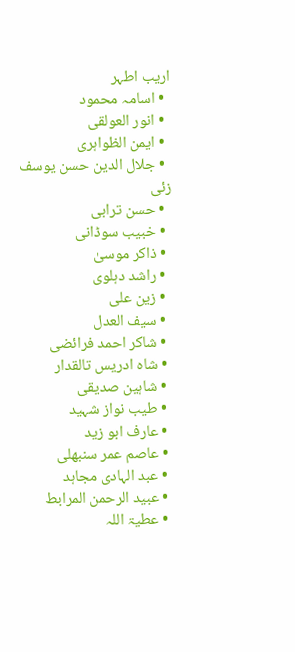اریب اطہر
  • اسامہ محمود
  • انور العولقی
  • ایمن الظواہری
  • جلال الدین حسن یوسف زئی
  • حسن ترابی
  • خبیب سوڈانی
  • ذاکر موسیٰ
  • راشد دہلوی
  • زین علی
  • سیف العدل
  • شاکر احمد فرائضی
  • شاہ ادریس تالقدار
  • شاہین صدیقی
  • طیب نواز شہید
  • عارف ابو زید
  • عاصم عمر سنبھلی
  • عبد الہادی مجاہد
  • عبید الرحمن المرابط
  • عطیۃ اللہ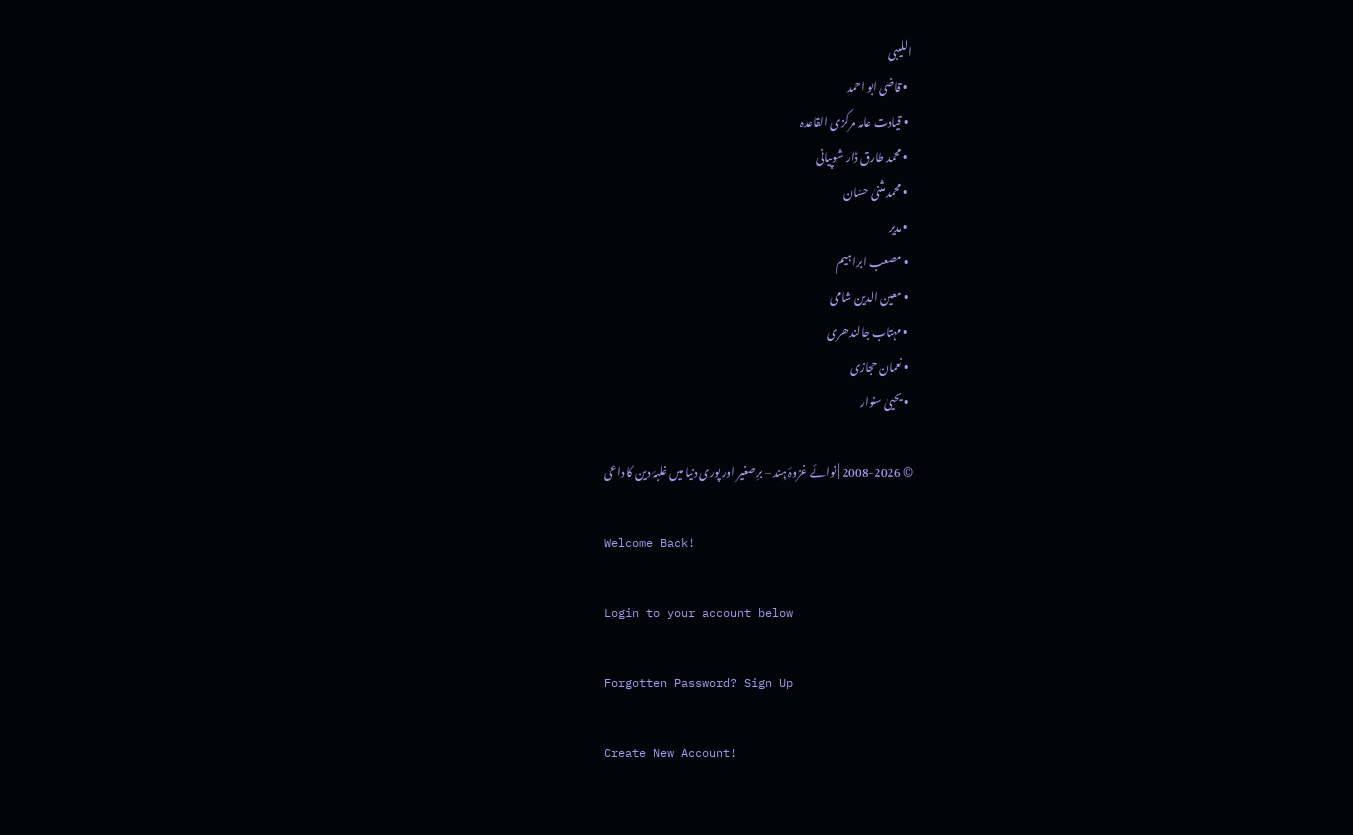اللیبی
  • قاضی ابو احمد
  • قیادت عامہ مرکزی القاعدہ
  • محمد طارق ڈار شوپیانی
  • محمد مثنیٰ حسّان
  • مدیر
  • مصعب ابراہیم
  • معین الدین شامی
  • مہتاب جالندھری
  • نعمان حجازی
  • یحییٰ سنوار

© 2008-2026 | نوائے غزوۂ ہِند – برِصغیر اور پوری دنیا میں غلبۂ دین کا داعی

Welcome Back!

Login to your account below

Forgotten Password? Sign Up

Create New Account!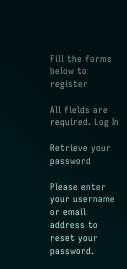Fill the forms below to register

All fields are required. Log In

Retrieve your password

Please enter your username or email address to reset your password.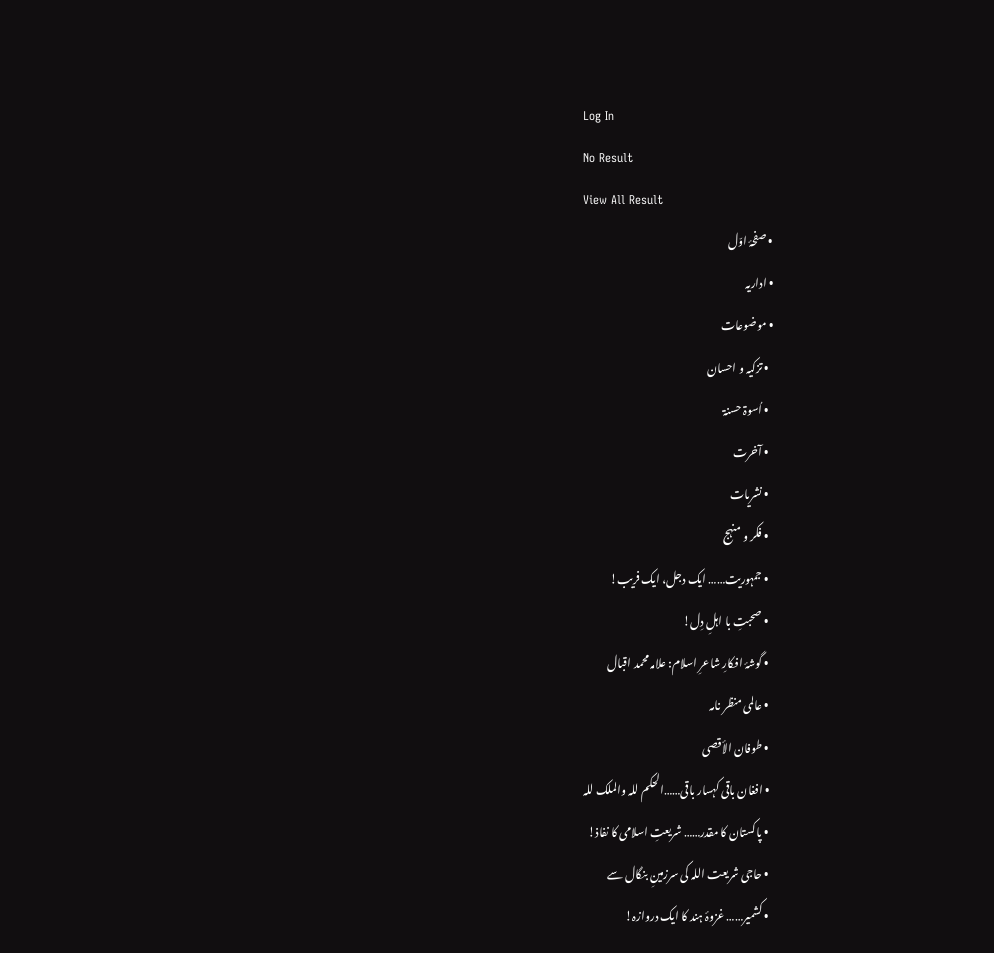Log In
No Result
View All Result
  • صفحۂ اوّل
  • اداریہ
  • موضوعات
    • تزکیہ و احسان
    • اُسوۃ حسنۃ
    • آخرت
    • نشریات
    • فکر و منہج
    • جمہوریت…… ایک دجل، ایک فریب!
    • صحبتِ با اہلِ دِل!
    • گوشۂ افکارِ شاعرِ اسلام: علامہ محمد اقبال
    • عالمی منظر نامہ
    • طوفان الأقصی
    • افغان باقی کہسار باقی……الحکم للہ والملک للہ
    • پاکستان کا مقدر…… شریعتِ اسلامی کا نفاذ!
    • حاجی شریعت اللہ کی سرزمینِ بنگال سے
    • کشمیر…… غزوۂ ہند کا ایک دروازہ!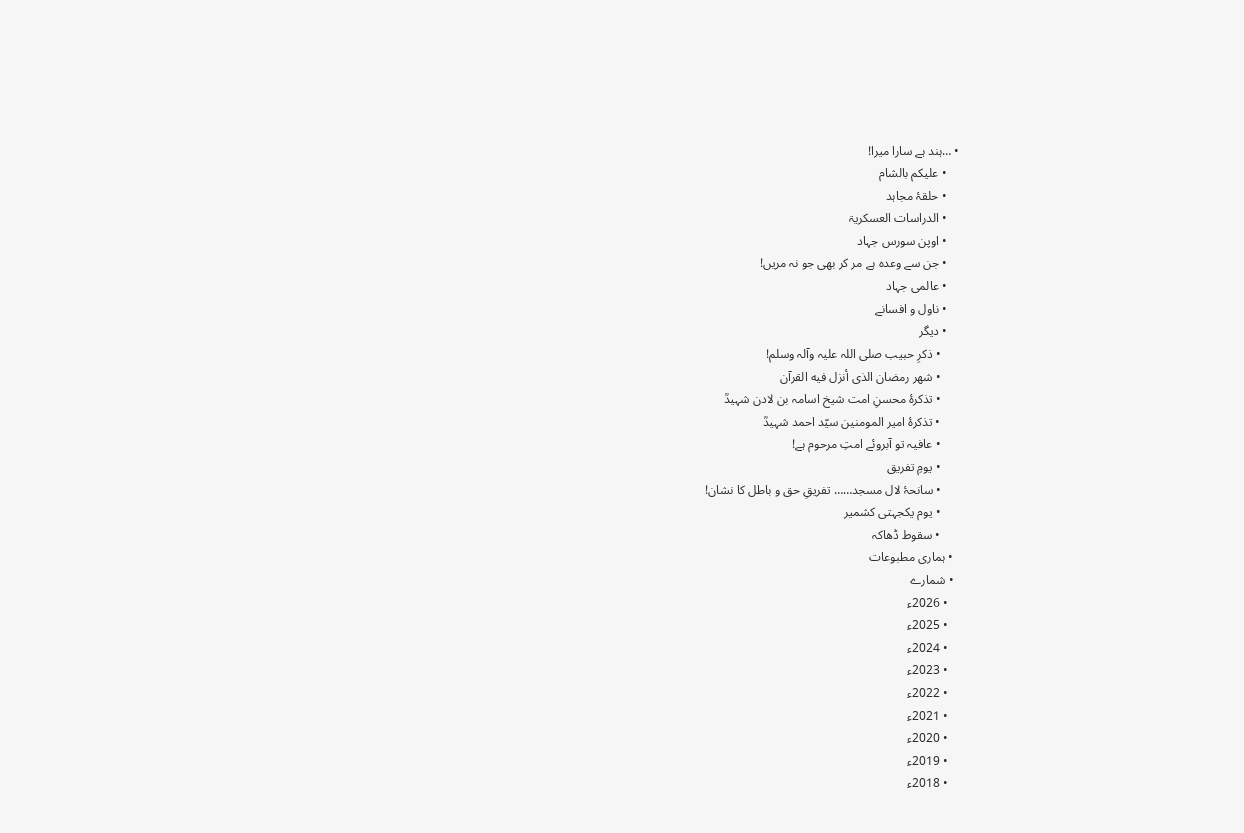• …ہند ہے سارا میرا!
    • علیکم بالشام
    • حلقۂ مجاہد
    • الدراسات العسکریۃ
    • اوپن سورس جہاد
    • جن سے وعدہ ہے مر کر بھی جو نہ مریں!
    • عالمی جہاد
    • ناول و افسانے
    • دیگر
      • ذکرِ حبیب صلی اللہ علیہ وآلہ وسلم!
      • شهر رمضان الذی أنزل فیه القرآن
      • تذکرۂ محسنِ امت شیخ اسامہ بن لادن شہیدؒ
      • تذکرۂ امیر المومنین سیّد احمد شہیدؒ
      • عافیہ تو آبروئے امتِ مرحوم ہے!
      • یومِ تفریق
      • سانحۂ لال مسجد…… تفریقِ حق و باطل کا نشان!
      • یوم یکجہتی کشمیر
      • سقوط ڈھاکہ
  • ہماری مطبوعات
  • شمارے
    • 2026ء
    • 2025ء
    • 2024ء
    • 2023ء
    • 2022ء
    • 2021ء
    • 2020ء
    • 2019ء
    • 2018ء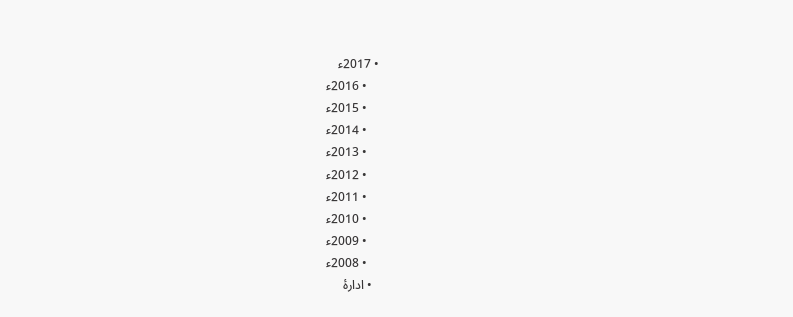• 2017ء
    • 2016ء
    • 2015ء
    • 2014ء
    • 2013ء
    • 2012ء
    • 2011ء
    • 2010ء
    • 2009ء
    • 2008ء
  • ادارۂ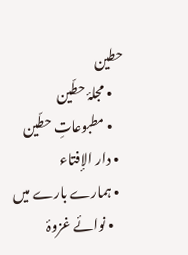حطین
    • مجلۂ حطّین
    • مطبوعاتِ حطّین
  • دار الإفتاء
  • ہمارے بارے میں
    • نوائے غزوۂ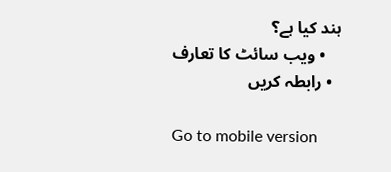ہند کیا ہے؟
    • ویب سائٹ کا تعارف
  • رابطہ کریں

Go to mobile version